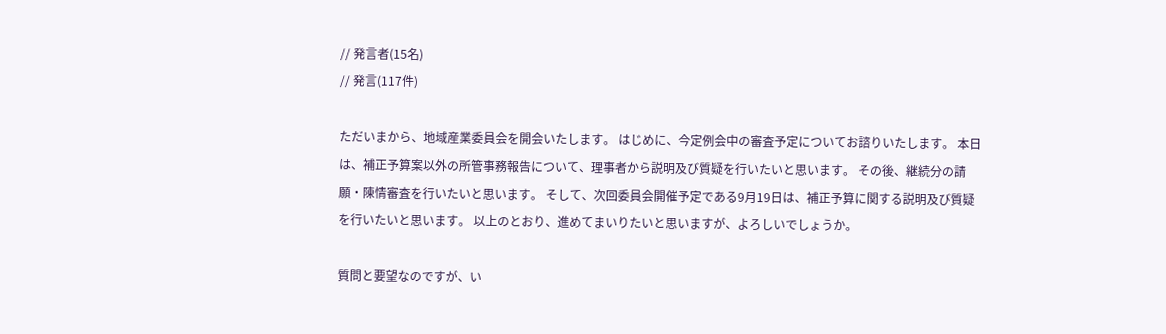// 発言者(15名)
// 発言(117件)

ただいまから、地域産業委員会を開会いたします。 はじめに、今定例会中の審査予定についてお諮りいたします。 本日は、補正予算案以外の所管事務報告について、理事者から説明及び質疑を行いたいと思います。 その後、継続分の請願・陳情審査を行いたいと思います。 そして、次回委員会開催予定である9月19日は、補正予算に関する説明及び質疑を行いたいと思います。 以上のとおり、進めてまいりたいと思いますが、よろしいでしょうか。

質問と要望なのですが、い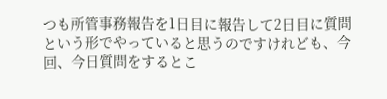つも所管事務報告を1日目に報告して2日目に質問という形でやっていると思うのですけれども、今回、今日質問をするとこ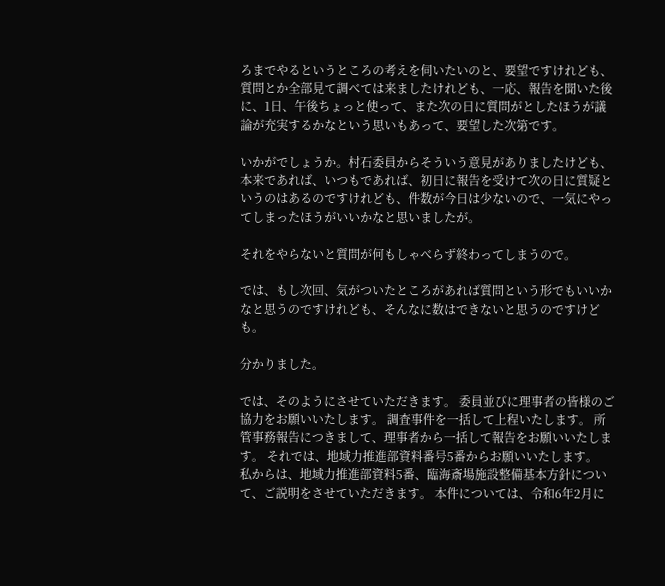ろまでやるというところの考えを伺いたいのと、要望ですけれども、質問とか全部見て調べては来ましたけれども、一応、報告を聞いた後に、1日、午後ちょっと使って、また次の日に質問がとしたほうが議論が充実するかなという思いもあって、要望した次第です。

いかがでしょうか。村石委員からそういう意見がありましたけども、本来であれば、いつもであれば、初日に報告を受けて次の日に質疑というのはあるのですけれども、件数が今日は少ないので、一気にやってしまったほうがいいかなと思いましたが。

それをやらないと質問が何もしゃべらず終わってしまうので。

では、もし次回、気がついたところがあれば質問という形でもいいかなと思うのですけれども、そんなに数はできないと思うのですけども。

分かりました。

では、そのようにさせていただきます。 委員並びに理事者の皆様のご協力をお願いいたします。 調査事件を一括して上程いたします。 所管事務報告につきまして、理事者から一括して報告をお願いいたします。 それでは、地域力推進部資料番号5番からお願いいたします。
私からは、地域力推進部資料5番、臨海斎場施設整備基本方針について、ご説明をさせていただきます。 本件については、令和6年2月に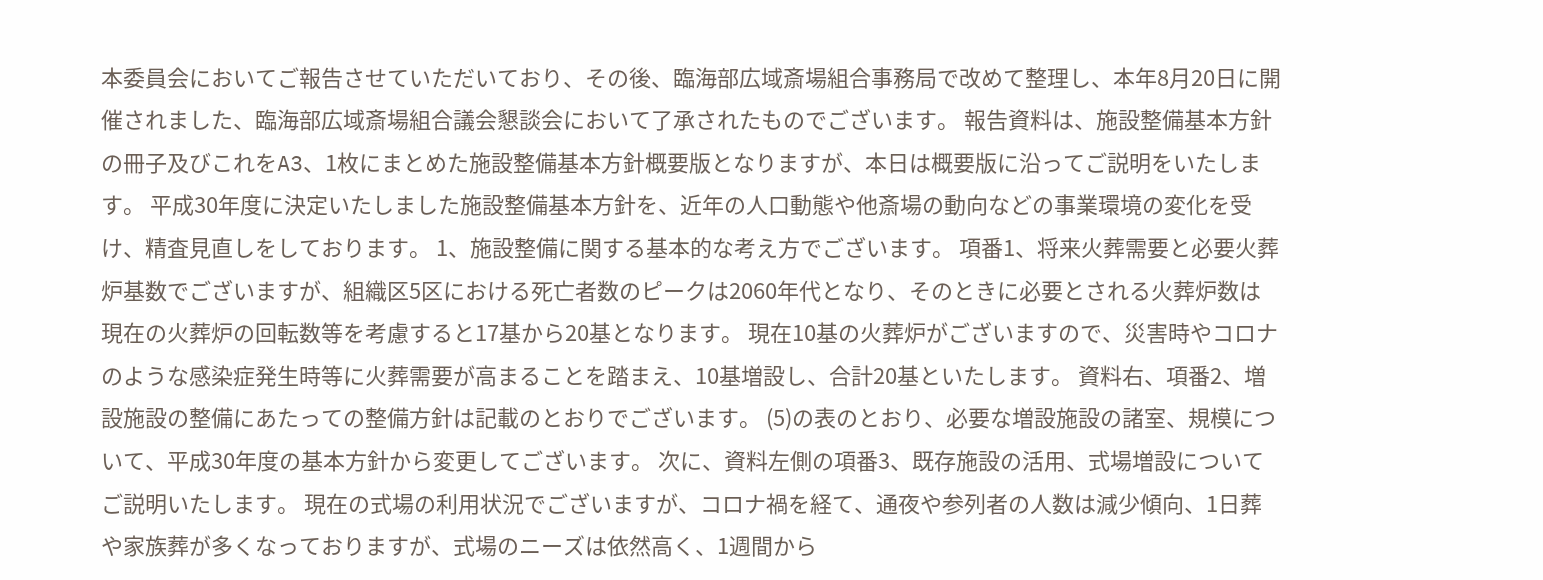本委員会においてご報告させていただいており、その後、臨海部広域斎場組合事務局で改めて整理し、本年8月20日に開催されました、臨海部広域斎場組合議会懇談会において了承されたものでございます。 報告資料は、施設整備基本方針の冊子及びこれをA3、1枚にまとめた施設整備基本方針概要版となりますが、本日は概要版に沿ってご説明をいたします。 平成30年度に決定いたしました施設整備基本方針を、近年の人口動態や他斎場の動向などの事業環境の変化を受け、精査見直しをしております。 1、施設整備に関する基本的な考え方でございます。 項番1、将来火葬需要と必要火葬炉基数でございますが、組織区5区における死亡者数のピークは2060年代となり、そのときに必要とされる火葬炉数は現在の火葬炉の回転数等を考慮すると17基から20基となります。 現在10基の火葬炉がございますので、災害時やコロナのような感染症発生時等に火葬需要が高まることを踏まえ、10基増設し、合計20基といたします。 資料右、項番2、増設施設の整備にあたっての整備方針は記載のとおりでございます。 (5)の表のとおり、必要な増設施設の諸室、規模について、平成30年度の基本方針から変更してございます。 次に、資料左側の項番3、既存施設の活用、式場増設についてご説明いたします。 現在の式場の利用状況でございますが、コロナ禍を経て、通夜や参列者の人数は減少傾向、1日葬や家族葬が多くなっておりますが、式場のニーズは依然高く、1週間から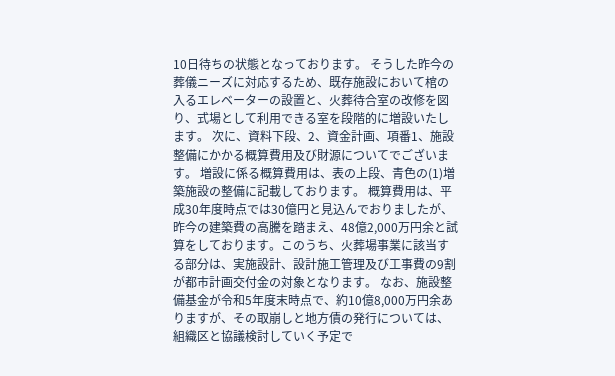10日待ちの状態となっております。 そうした昨今の葬儀ニーズに対応するため、既存施設において棺の入るエレベーターの設置と、火葬待合室の改修を図り、式場として利用できる室を段階的に増設いたします。 次に、資料下段、2、資金計画、項番1、施設整備にかかる概算費用及び財源についてでございます。 増設に係る概算費用は、表の上段、青色の(1)増築施設の整備に記載しております。 概算費用は、平成30年度時点では30億円と見込んでおりましたが、昨今の建築費の高騰を踏まえ、48億2,000万円余と試算をしております。このうち、火葬場事業に該当する部分は、実施設計、設計施工管理及び工事費の9割が都市計画交付金の対象となります。 なお、施設整備基金が令和5年度末時点で、約10億8,000万円余ありますが、その取崩しと地方債の発行については、組織区と協議検討していく予定で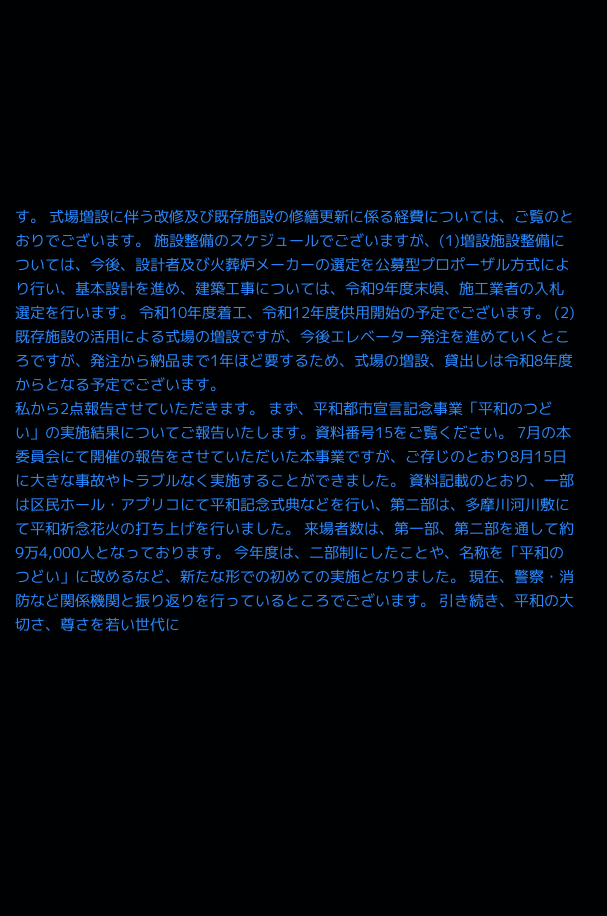す。 式場増設に伴う改修及び既存施設の修繕更新に係る経費については、ご覧のとおりでございます。 施設整備のスケジュールでございますが、(1)増設施設整備については、今後、設計者及び火葬炉メーカーの選定を公募型プロポーザル方式により行い、基本設計を進め、建築工事については、令和9年度末頃、施工業者の入札選定を行います。 令和10年度着工、令和12年度供用開始の予定でございます。 (2)既存施設の活用による式場の増設ですが、今後エレベーター発注を進めていくところですが、発注から納品まで1年ほど要するため、式場の増設、貸出しは令和8年度からとなる予定でございます。
私から2点報告させていただきます。 まず、平和都市宣言記念事業「平和のつどい」の実施結果についてご報告いたします。資料番号15をご覧ください。 7月の本委員会にて開催の報告をさせていただいた本事業ですが、ご存じのとおり8月15日に大きな事故やトラブルなく実施することができました。 資料記載のとおり、一部は区民ホール・アプリコにて平和記念式典などを行い、第二部は、多摩川河川敷にて平和祈念花火の打ち上げを行いました。 来場者数は、第一部、第二部を通して約9万4,000人となっております。 今年度は、二部制にしたことや、名称を「平和のつどい」に改めるなど、新たな形での初めての実施となりました。 現在、警察・消防など関係機関と振り返りを行っているところでございます。 引き続き、平和の大切さ、尊さを若い世代に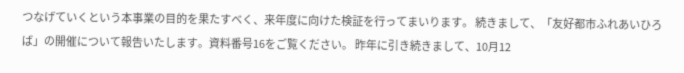つなげていくという本事業の目的を果たすべく、来年度に向けた検証を行ってまいります。 続きまして、「友好都市ふれあいひろば」の開催について報告いたします。資料番号16をご覧ください。 昨年に引き続きまして、10月12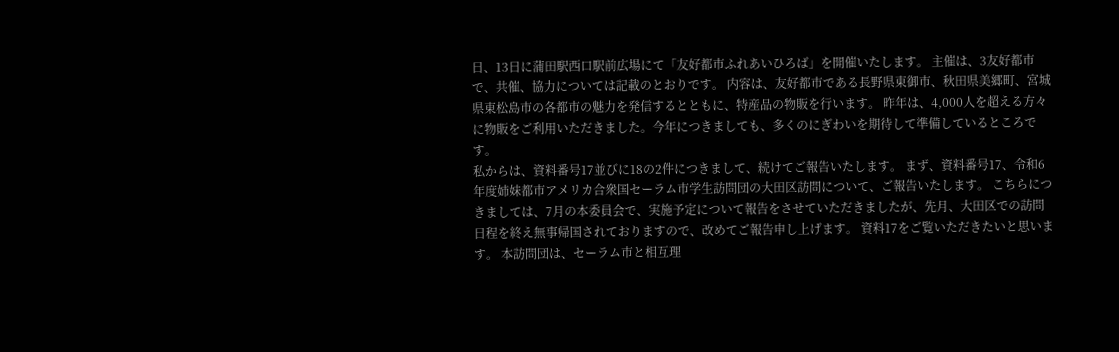日、13日に蒲田駅西口駅前広場にて「友好都市ふれあいひろば」を開催いたします。 主催は、3友好都市で、共催、協力については記載のとおりです。 内容は、友好都市である長野県東御市、秋田県美郷町、宮城県東松島市の各都市の魅力を発信するとともに、特産品の物販を行います。 昨年は、4,000人を超える方々に物販をご利用いただきました。今年につきましても、多くのにぎわいを期待して準備しているところです。
私からは、資料番号17並びに18の2件につきまして、続けてご報告いたします。 まず、資料番号17、令和6年度姉妹都市アメリカ合衆国セーラム市学生訪問団の大田区訪問について、ご報告いたします。 こちらにつきましては、7月の本委員会で、実施予定について報告をさせていただきましたが、先月、大田区での訪問日程を終え無事帰国されておりますので、改めてご報告申し上げます。 資料17をご覧いただきたいと思います。 本訪問団は、セーラム市と相互理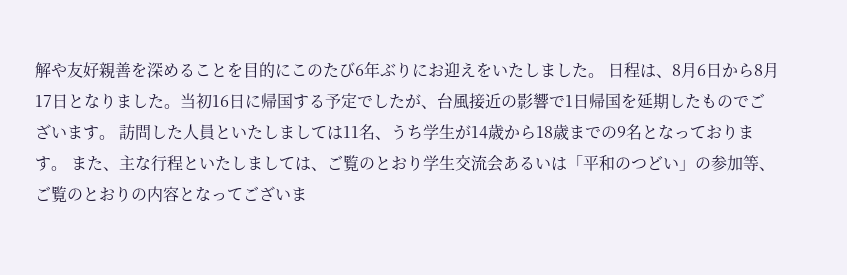解や友好親善を深めることを目的にこのたび6年ぶりにお迎えをいたしました。 日程は、8月6日から8月17日となりました。当初16日に帰国する予定でしたが、台風接近の影響で1日帰国を延期したものでございます。 訪問した人員といたしましては11名、うち学生が14歳から18歳までの9名となっております。 また、主な行程といたしましては、ご覧のとおり学生交流会あるいは「平和のつどい」の参加等、ご覧のとおりの内容となってございま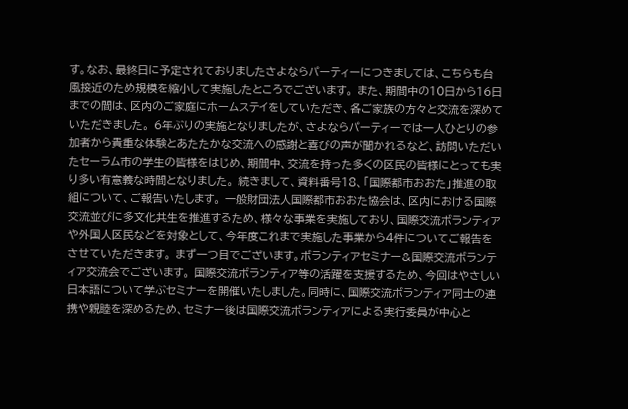す。なお、最終日に予定されておりましたさよならパーティーにつきましては、こちらも台風接近のため規模を縮小して実施したところでございます。 また、期間中の10日から16日までの間は、区内のご家庭にホームステイをしていただき、各ご家族の方々と交流を深めていただきました。 6年ぶりの実施となりましたが、さよならパーティーでは一人ひとりの参加者から貴重な体験とあたたかな交流への感謝と喜びの声が聞かれるなど、訪問いただいたセーラム市の学生の皆様をはじめ、期間中、交流を持った多くの区民の皆様にとっても実り多い有意義な時間となりました。 続きまして、資料番号18、「国際都市おおた」推進の取組について、ご報告いたします。 一般財団法人国際都市おおた協会は、区内における国際交流並びに多文化共生を推進するため、様々な事業を実施しており、国際交流ボランティアや外国人区民などを対象として、今年度これまで実施した事業から4件についてご報告をさせていただきます。 まず一つ目でございます。ボランティアセミナー&国際交流ボランティア交流会でございます。 国際交流ボランティア等の活躍を支援するため、今回はやさしい日本語について学ぶセミナーを開催いたしました。同時に、国際交流ボランティア同士の連携や親睦を深めるため、セミナー後は国際交流ボランティアによる実行委員が中心と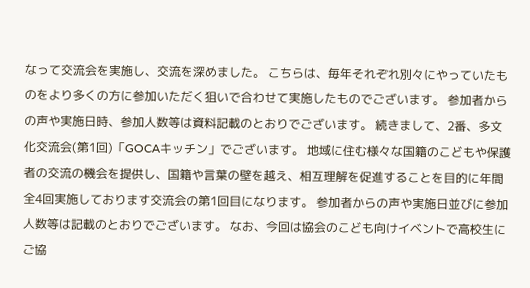なって交流会を実施し、交流を深めました。 こちらは、毎年それぞれ別々にやっていたものをより多くの方に参加いただく狙いで合わせて実施したものでございます。 参加者からの声や実施日時、参加人数等は資料記載のとおりでございます。 続きまして、2番、多文化交流会(第1回)「GOCAキッチン」でございます。 地域に住む様々な国籍のこどもや保護者の交流の機会を提供し、国籍や言葉の壁を越え、相互理解を促進することを目的に年間全4回実施しております交流会の第1回目になります。 参加者からの声や実施日並びに参加人数等は記載のとおりでございます。 なお、今回は協会のこども向けイベントで高校生にご協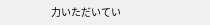力いただいてい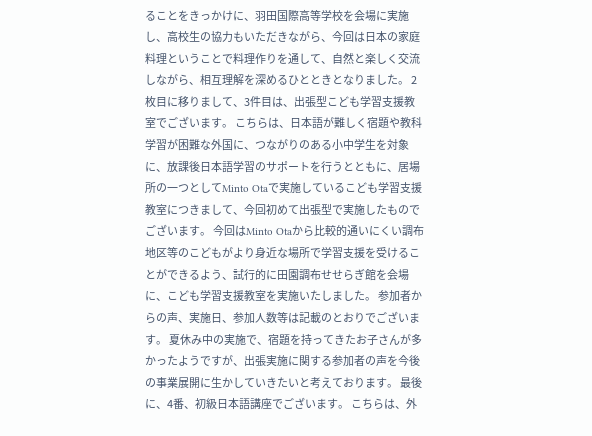ることをきっかけに、羽田国際高等学校を会場に実施し、高校生の協力もいただきながら、今回は日本の家庭料理ということで料理作りを通して、自然と楽しく交流しながら、相互理解を深めるひとときとなりました。 2枚目に移りまして、3件目は、出張型こども学習支援教室でございます。 こちらは、日本語が難しく宿題や教科学習が困難な外国に、つながりのある小中学生を対象に、放課後日本語学習のサポートを行うとともに、居場所の一つとしてMinto Otaで実施しているこども学習支援教室につきまして、今回初めて出張型で実施したものでございます。 今回はMinto Otaから比較的通いにくい調布地区等のこどもがより身近な場所で学習支援を受けることができるよう、試行的に田園調布せせらぎ館を会場に、こども学習支援教室を実施いたしました。 参加者からの声、実施日、参加人数等は記載のとおりでございます。 夏休み中の実施で、宿題を持ってきたお子さんが多かったようですが、出張実施に関する参加者の声を今後の事業展開に生かしていきたいと考えております。 最後に、4番、初級日本語講座でございます。 こちらは、外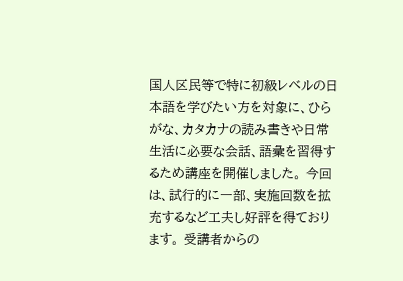国人区民等で特に初級レベルの日本語を学びたい方を対象に、ひらがな、カタカナの読み書きや日常生活に必要な会話、語彙を習得するため講座を開催しました。 今回は、試行的に一部、実施回数を拡充するなど工夫し好評を得ております。 受講者からの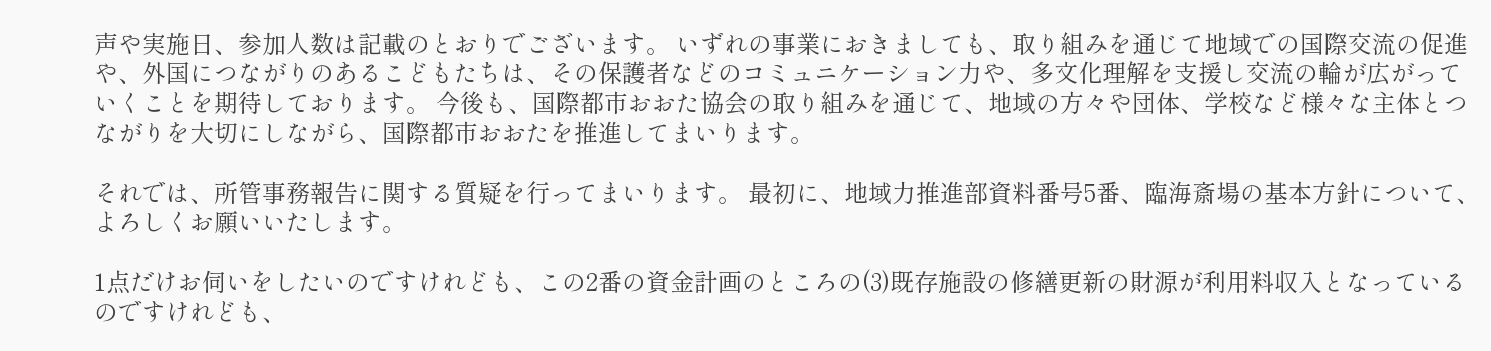声や実施日、参加人数は記載のとおりでございます。 いずれの事業におきましても、取り組みを通じて地域での国際交流の促進や、外国につながりのあるこどもたちは、その保護者などのコミュニケーション力や、多文化理解を支援し交流の輪が広がっていくことを期待しております。 今後も、国際都市おおた協会の取り組みを通じて、地域の方々や団体、学校など様々な主体とつながりを大切にしながら、国際都市おおたを推進してまいります。

それでは、所管事務報告に関する質疑を行ってまいります。 最初に、地域力推進部資料番号5番、臨海斎場の基本方針について、よろしくお願いいたします。

1点だけお伺いをしたいのですけれども、この2番の資金計画のところの(3)既存施設の修繕更新の財源が利用料収入となっているのですけれども、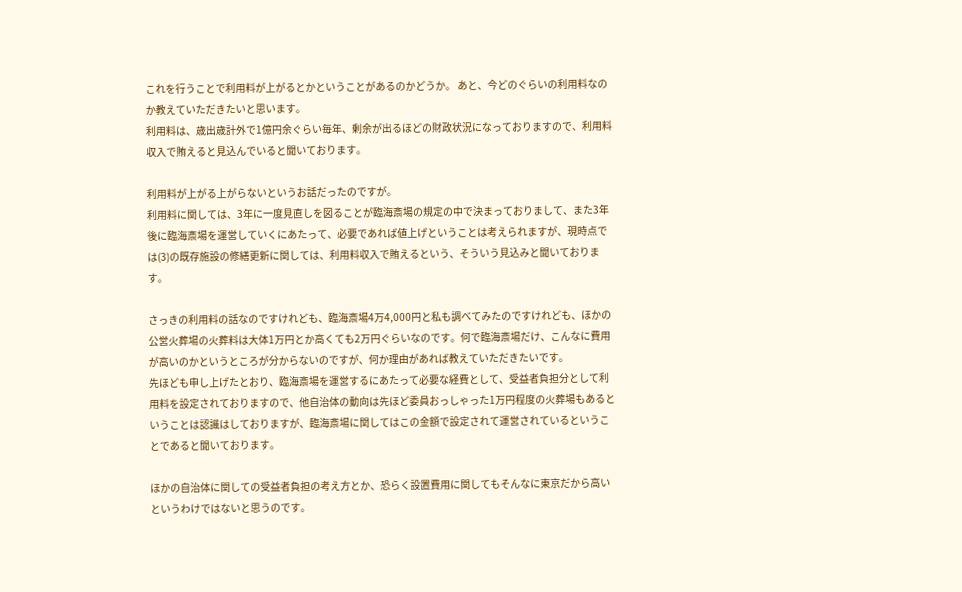これを行うことで利用料が上がるとかということがあるのかどうか。 あと、今どのぐらいの利用料なのか教えていただきたいと思います。
利用料は、歳出歳計外で1億円余ぐらい毎年、剰余が出るほどの財政状況になっておりますので、利用料収入で賄えると見込んでいると聞いております。

利用料が上がる上がらないというお話だったのですが。
利用料に関しては、3年に一度見直しを図ることが臨海斎場の規定の中で決まっておりまして、また3年後に臨海斎場を運営していくにあたって、必要であれば値上げということは考えられますが、現時点では(3)の既存施設の修繕更新に関しては、利用料収入で賄えるという、そういう見込みと聞いております。

さっきの利用料の話なのですけれども、臨海斎場4万4,000円と私も調べてみたのですけれども、ほかの公営火葬場の火葬料は大体1万円とか高くても2万円ぐらいなのです。何で臨海斎場だけ、こんなに費用が高いのかというところが分からないのですが、何か理由があれば教えていただきたいです。
先ほども申し上げたとおり、臨海斎場を運営するにあたって必要な経費として、受益者負担分として利用料を設定されておりますので、他自治体の動向は先ほど委員おっしゃった1万円程度の火葬場もあるということは認識はしておりますが、臨海斎場に関してはこの金額で設定されて運営されているということであると聞いております。

ほかの自治体に関しての受益者負担の考え方とか、恐らく設置費用に関してもそんなに東京だから高いというわけではないと思うのです。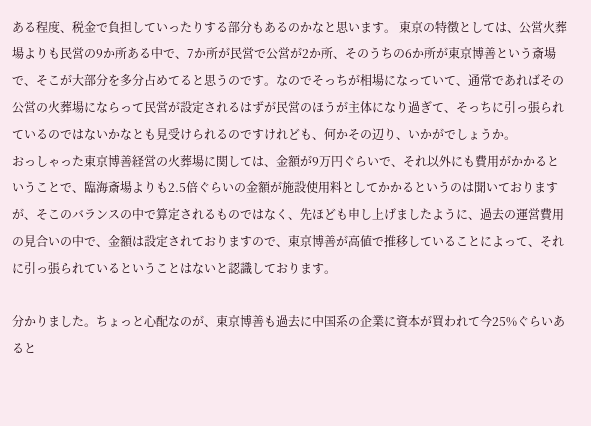ある程度、税金で負担していったりする部分もあるのかなと思います。 東京の特徴としては、公営火葬場よりも民営の9か所ある中で、7か所が民営で公営が2か所、そのうちの6か所が東京博善という斎場で、そこが大部分を多分占めてると思うのです。なのでそっちが相場になっていて、通常であればその公営の火葬場にならって民営が設定されるはずが民営のほうが主体になり過ぎて、そっちに引っ張られているのではないかなとも見受けられるのですけれども、何かその辺り、いかがでしょうか。
おっしゃった東京博善経営の火葬場に関しては、金額が9万円ぐらいで、それ以外にも費用がかかるということで、臨海斎場よりも2.5倍ぐらいの金額が施設使用料としてかかるというのは聞いておりますが、そこのバランスの中で算定されるものではなく、先ほども申し上げましたように、過去の運営費用の見合いの中で、金額は設定されておりますので、東京博善が高値で推移していることによって、それに引っ張られているということはないと認識しております。

分かりました。ちょっと心配なのが、東京博善も過去に中国系の企業に資本が買われて今25%ぐらいあると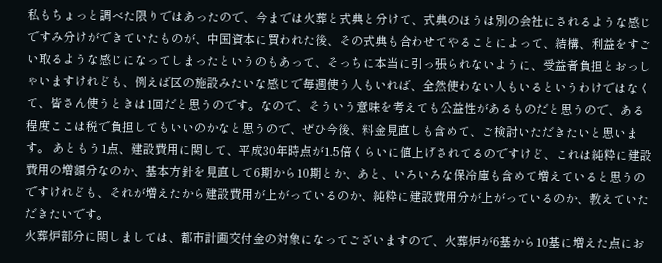私もちょっと調べた限りではあったので、今までは火葬と式典と分けて、式典のほうは別の会社にされるような感じですみ分けができていたものが、中国資本に買われた後、その式典も合わせてやることによって、結構、利益をすごい取るような感じになってしまったというのもあって、そっちに本当に引っ張られないように、受益者負担とおっしゃいますけれども、例えば区の施設みたいな感じで毎週使う人もいれば、全然使わない人もいるというわけではなくて、皆さん使うときは1回だと思うのです。なので、そういう意味を考えても公益性があるものだと思うので、ある程度ここは税で負担してもいいのかなと思うので、ぜひ今後、料金見直しも含めて、ご検討いただきたいと思います。 あともう1点、建設費用に関して、平成30年時点が1.5倍くらいに値上げされてるのですけど、これは純粋に建設費用の増額分なのか、基本方針を見直して6期から10期とか、あと、いろいろな保冷庫も含めて増えていると思うのですけれども、それが増えたから建設費用が上がっているのか、純粋に建設費用分が上がっているのか、教えていただきたいです。
火葬炉部分に関しましては、都市計画交付金の対象になってございますので、火葬炉が6基から10基に増えた点にお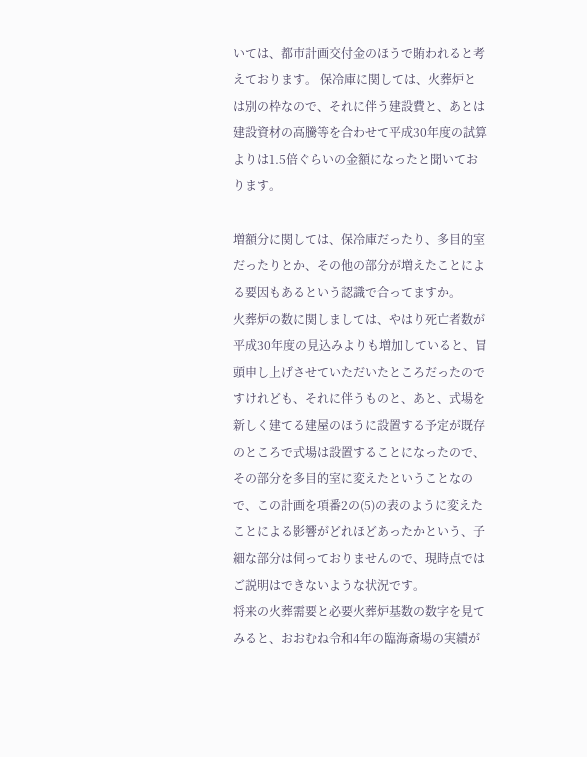いては、都市計画交付金のほうで賄われると考えております。 保冷庫に関しては、火葬炉とは別の枠なので、それに伴う建設費と、あとは建設資材の高騰等を合わせて平成30年度の試算よりは1.5倍ぐらいの金額になったと聞いております。

増額分に関しては、保冷庫だったり、多目的室だったりとか、その他の部分が増えたことによる要因もあるという認識で合ってますか。
火葬炉の数に関しましては、やはり死亡者数が平成30年度の見込みよりも増加していると、冒頭申し上げさせていただいたところだったのですけれども、それに伴うものと、あと、式場を新しく建てる建屋のほうに設置する予定が既存のところで式場は設置することになったので、その部分を多目的室に変えたということなので、この計画を項番2の(5)の表のように変えたことによる影響がどれほどあったかという、子細な部分は伺っておりませんので、現時点ではご説明はできないような状況です。
将来の火葬需要と必要火葬炉基数の数字を見てみると、おおむね令和4年の臨海斎場の実績が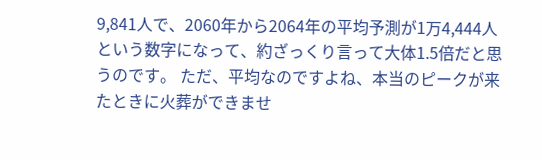9,841人で、2060年から2064年の平均予測が1万4,444人という数字になって、約ざっくり言って大体1.5倍だと思うのです。 ただ、平均なのですよね、本当のピークが来たときに火葬ができませ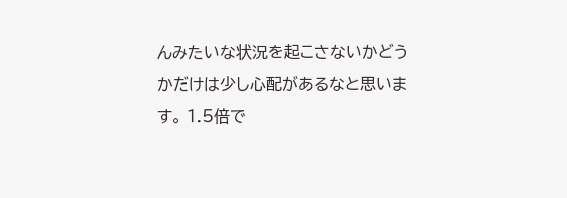んみたいな状況を起こさないかどうかだけは少し心配があるなと思います。 1.5倍で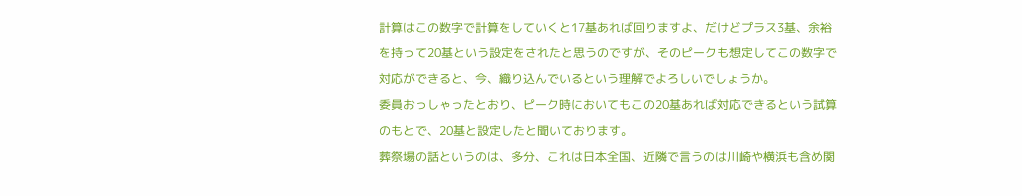計算はこの数字で計算をしていくと17基あれば回りますよ、だけどプラス3基、余裕を持って20基という設定をされたと思うのですが、そのピークも想定してこの数字で対応ができると、今、織り込んでいるという理解でよろしいでしょうか。
委員おっしゃったとおり、ピーク時においてもこの20基あれば対応できるという試算のもとで、20基と設定したと聞いております。
葬祭場の話というのは、多分、これは日本全国、近隣で言うのは川崎や横浜も含め関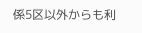係5区以外からも利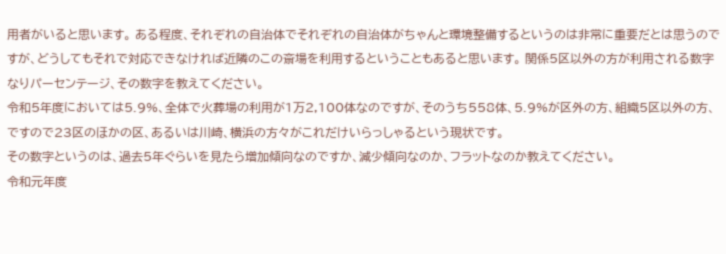用者がいると思います。 ある程度、それぞれの自治体でそれぞれの自治体がちゃんと環境整備するというのは非常に重要だとは思うのですが、どうしてもそれで対応できなければ近隣のこの斎場を利用するということもあると思います。 関係5区以外の方が利用される数字なりパーセンテージ、その数字を教えてください。
令和5年度においては5.9%、全体で火葬場の利用が1万2,100体なのですが、そのうち558体、5.9%が区外の方、組織5区以外の方、ですので23区のほかの区、あるいは川崎、横浜の方々がこれだけいらっしゃるという現状です。
その数字というのは、過去5年ぐらいを見たら増加傾向なのですか、減少傾向なのか、フラットなのか教えてください。
令和元年度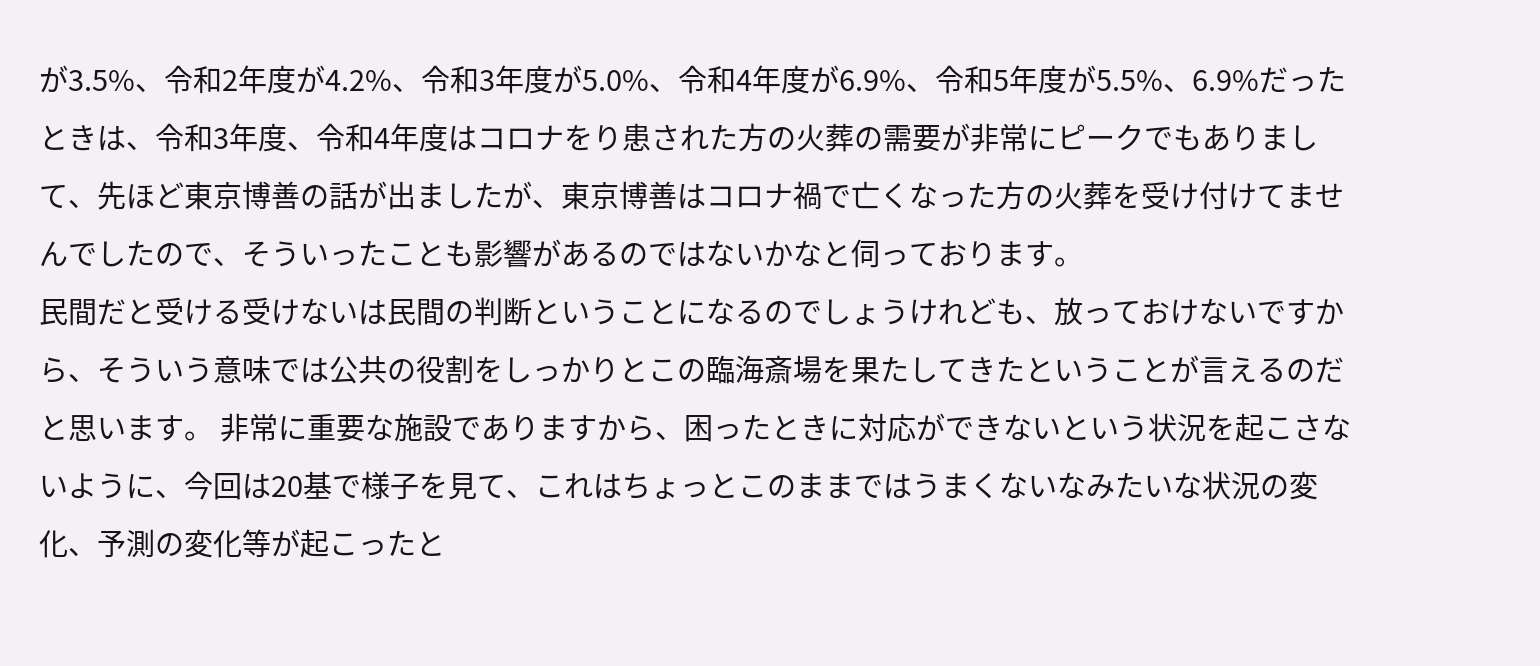が3.5%、令和2年度が4.2%、令和3年度が5.0%、令和4年度が6.9%、令和5年度が5.5%、6.9%だったときは、令和3年度、令和4年度はコロナをり患された方の火葬の需要が非常にピークでもありまして、先ほど東京博善の話が出ましたが、東京博善はコロナ禍で亡くなった方の火葬を受け付けてませんでしたので、そういったことも影響があるのではないかなと伺っております。
民間だと受ける受けないは民間の判断ということになるのでしょうけれども、放っておけないですから、そういう意味では公共の役割をしっかりとこの臨海斎場を果たしてきたということが言えるのだと思います。 非常に重要な施設でありますから、困ったときに対応ができないという状況を起こさないように、今回は20基で様子を見て、これはちょっとこのままではうまくないなみたいな状況の変化、予測の変化等が起こったと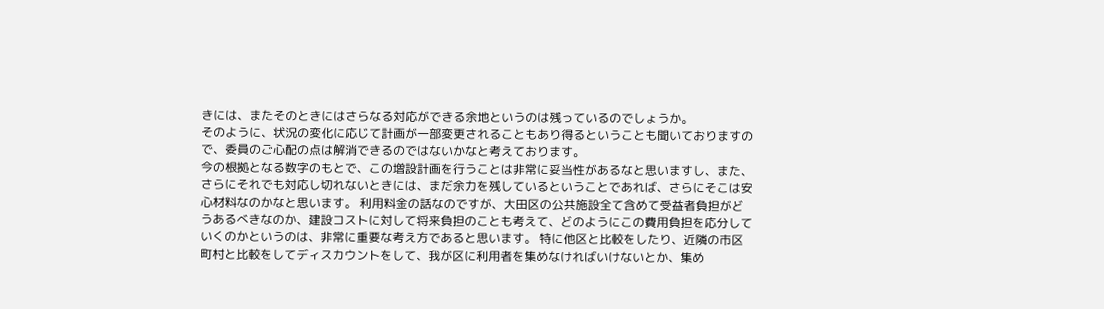きには、またそのときにはさらなる対応ができる余地というのは残っているのでしょうか。
そのように、状況の変化に応じて計画が一部変更されることもあり得るということも聞いておりますので、委員のご心配の点は解消できるのではないかなと考えております。
今の根拠となる数字のもとで、この増設計画を行うことは非常に妥当性があるなと思いますし、また、さらにそれでも対応し切れないときには、まだ余力を残しているということであれば、さらにそこは安心材料なのかなと思います。 利用料金の話なのですが、大田区の公共施設全て含めて受益者負担がどうあるべきなのか、建設コストに対して将来負担のことも考えて、どのようにこの費用負担を応分していくのかというのは、非常に重要な考え方であると思います。 特に他区と比較をしたり、近隣の市区町村と比較をしてディスカウントをして、我が区に利用者を集めなければいけないとか、集め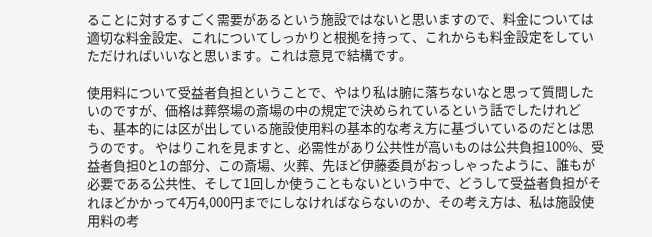ることに対するすごく需要があるという施設ではないと思いますので、料金については適切な料金設定、これについてしっかりと根拠を持って、これからも料金設定をしていただければいいなと思います。これは意見で結構です。

使用料について受益者負担ということで、やはり私は腑に落ちないなと思って質問したいのですが、価格は葬祭場の斎場の中の規定で決められているという話でしたけれども、基本的には区が出している施設使用料の基本的な考え方に基づいているのだとは思うのです。 やはりこれを見ますと、必需性があり公共性が高いものは公共負担100%、受益者負担0と1の部分、この斎場、火葬、先ほど伊藤委員がおっしゃったように、誰もが必要である公共性、そして1回しか使うこともないという中で、どうして受益者負担がそれほどかかって4万4,000円までにしなければならないのか、その考え方は、私は施設使用料の考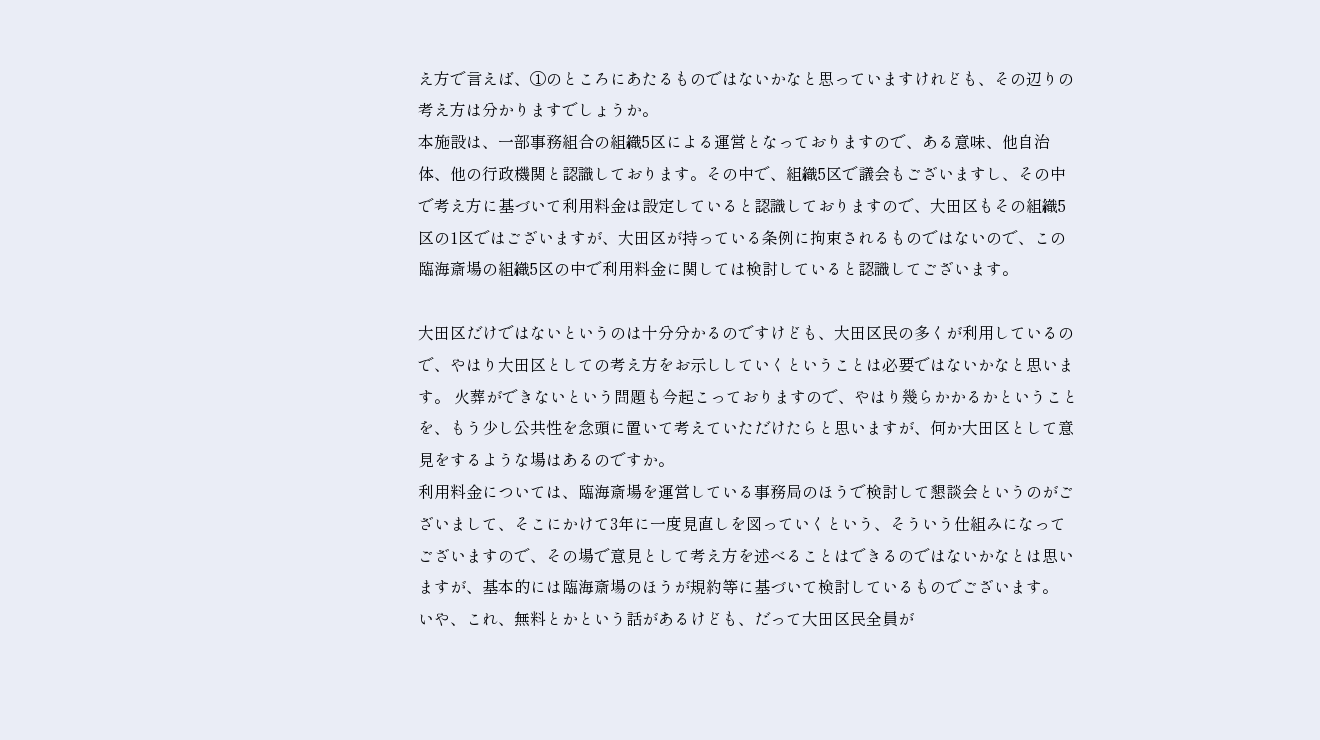え方で言えば、①のところにあたるものではないかなと思っていますけれども、その辺りの考え方は分かりますでしょうか。
本施設は、一部事務組合の組織5区による運営となっておりますので、ある意味、他自治体、他の行政機関と認識しております。その中で、組織5区で議会もございますし、その中で考え方に基づいて利用料金は設定していると認識しておりますので、大田区もその組織5区の1区ではございますが、大田区が持っている条例に拘束されるものではないので、この臨海斎場の組織5区の中で利用料金に関しては検討していると認識してございます。

大田区だけではないというのは十分分かるのですけども、大田区民の多くが利用しているので、やはり大田区としての考え方をお示ししていくということは必要ではないかなと思います。 火葬ができないという問題も今起こっておりますので、やはり幾らかかるかということを、もう少し公共性を念頭に置いて考えていただけたらと思いますが、何か大田区として意見をするような場はあるのですか。
利用料金については、臨海斎場を運営している事務局のほうで検討して懇談会というのがございまして、そこにかけて3年に一度見直しを図っていくという、そういう仕組みになってございますので、その場で意見として考え方を述べることはできるのではないかなとは思いますが、基本的には臨海斎場のほうが規約等に基づいて検討しているものでございます。
いや、これ、無料とかという話があるけども、だって大田区民全員が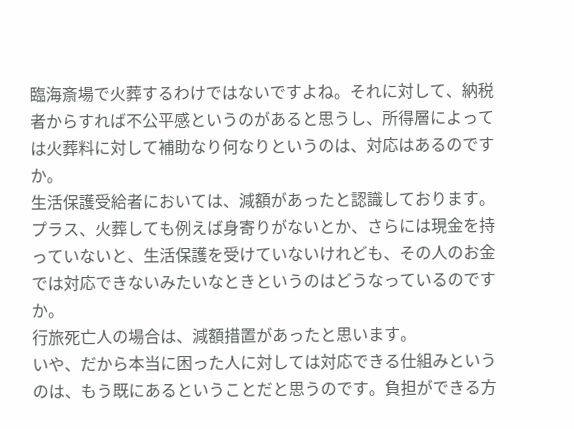臨海斎場で火葬するわけではないですよね。それに対して、納税者からすれば不公平感というのがあると思うし、所得層によっては火葬料に対して補助なり何なりというのは、対応はあるのですか。
生活保護受給者においては、減額があったと認識しております。
プラス、火葬しても例えば身寄りがないとか、さらには現金を持っていないと、生活保護を受けていないけれども、その人のお金では対応できないみたいなときというのはどうなっているのですか。
行旅死亡人の場合は、減額措置があったと思います。
いや、だから本当に困った人に対しては対応できる仕組みというのは、もう既にあるということだと思うのです。負担ができる方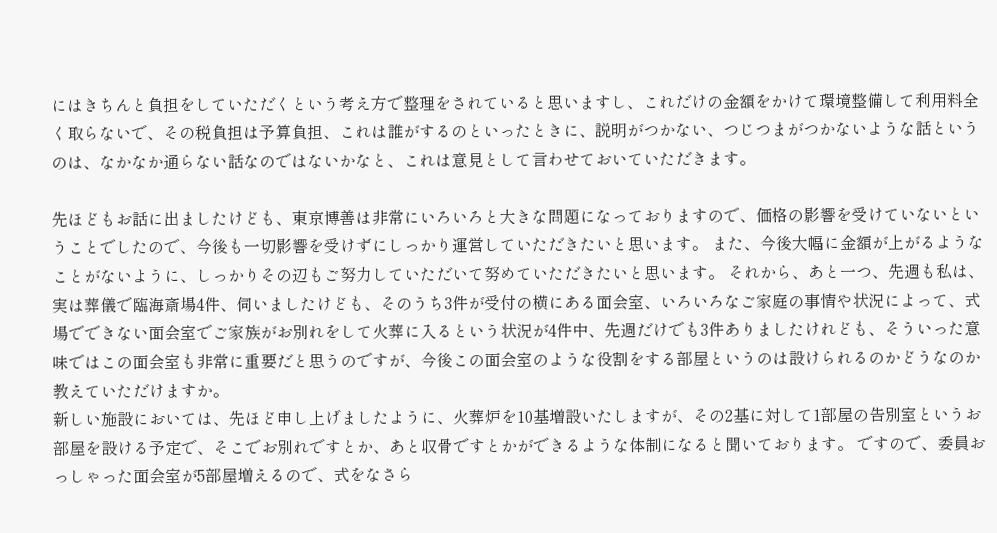にはきちんと負担をしていただくという考え方で整理をされていると思いますし、これだけの金額をかけて環境整備して利用料全く取らないで、その税負担は予算負担、これは誰がするのといったときに、説明がつかない、つじつまがつかないような話というのは、なかなか通らない話なのではないかなと、これは意見として言わせておいていただきます。

先ほどもお話に出ましたけども、東京博善は非常にいろいろと大きな問題になっておりますので、価格の影響を受けていないということでしたので、今後も一切影響を受けずにしっかり運営していただきたいと思います。 また、今後大幅に金額が上がるようなことがないように、しっかりその辺もご努力していただいて努めていただきたいと思います。 それから、あと一つ、先週も私は、実は葬儀で臨海斎場4件、伺いましたけども、そのうち3件が受付の横にある面会室、いろいろなご家庭の事情や状況によって、式場でできない面会室でご家族がお別れをして火葬に入るという状況が4件中、先週だけでも3件ありましたけれども、そういった意味ではこの面会室も非常に重要だと思うのですが、今後この面会室のような役割をする部屋というのは設けられるのかどうなのか教えていただけますか。
新しい施設においては、先ほど申し上げましたように、火葬炉を10基増設いたしますが、その2基に対して1部屋の告別室というお部屋を設ける予定で、そこでお別れですとか、あと収骨ですとかができるような体制になると聞いております。 ですので、委員おっしゃった面会室が5部屋増えるので、式をなさら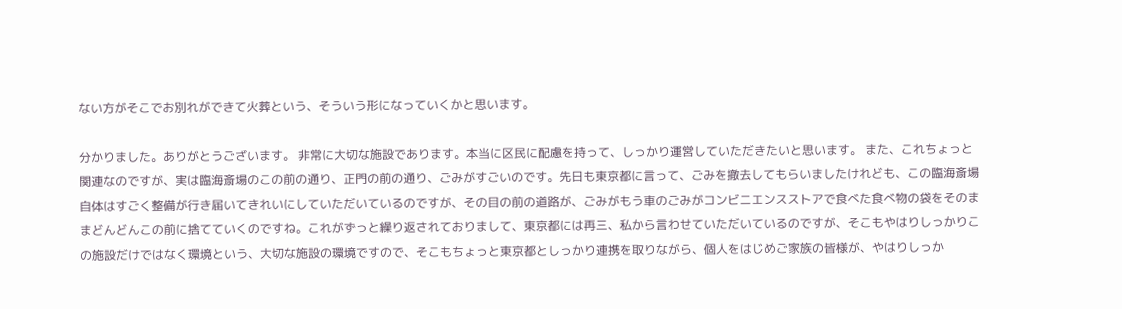ない方がそこでお別れができて火葬という、そういう形になっていくかと思います。

分かりました。ありがとうございます。 非常に大切な施設であります。本当に区民に配慮を持って、しっかり運営していただきたいと思います。 また、これちょっと関連なのですが、実は臨海斎場のこの前の通り、正門の前の通り、ごみがすごいのです。先日も東京都に言って、ごみを撤去してもらいましたけれども、この臨海斎場自体はすごく整備が行き届いてきれいにしていただいているのですが、その目の前の道路が、ごみがもう車のごみがコンビニエンスストアで食べた食べ物の袋をそのままどんどんこの前に捨てていくのですね。これがずっと繰り返されておりまして、東京都には再三、私から言わせていただいているのですが、そこもやはりしっかりこの施設だけではなく環境という、大切な施設の環境ですので、そこもちょっと東京都としっかり連携を取りながら、個人をはじめご家族の皆様が、やはりしっか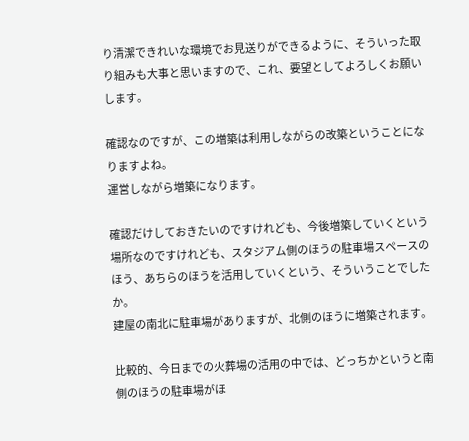り清潔できれいな環境でお見送りができるように、そういった取り組みも大事と思いますので、これ、要望としてよろしくお願いします。

確認なのですが、この増築は利用しながらの改築ということになりますよね。
運営しながら増築になります。

確認だけしておきたいのですけれども、今後増築していくという場所なのですけれども、スタジアム側のほうの駐車場スペースのほう、あちらのほうを活用していくという、そういうことでしたか。
建屋の南北に駐車場がありますが、北側のほうに増築されます。

比較的、今日までの火葬場の活用の中では、どっちかというと南側のほうの駐車場がほ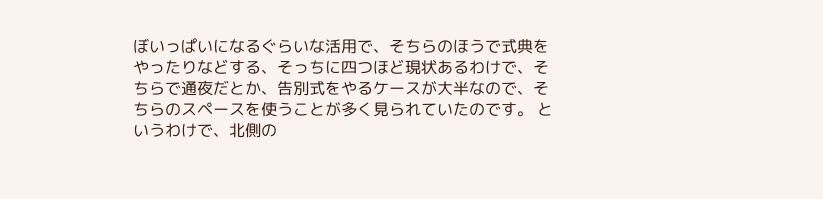ぼいっぱいになるぐらいな活用で、そちらのほうで式典をやったりなどする、そっちに四つほど現状あるわけで、そちらで通夜だとか、告別式をやるケースが大半なので、そちらのスペースを使うことが多く見られていたのです。 というわけで、北側の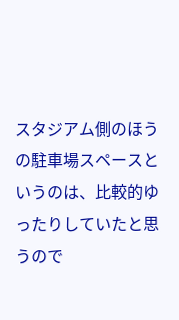スタジアム側のほうの駐車場スペースというのは、比較的ゆったりしていたと思うので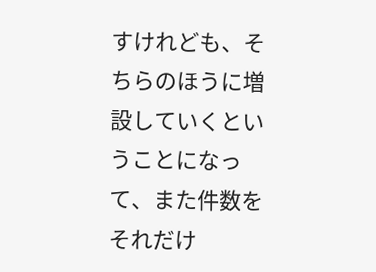すけれども、そちらのほうに増設していくということになって、また件数をそれだけ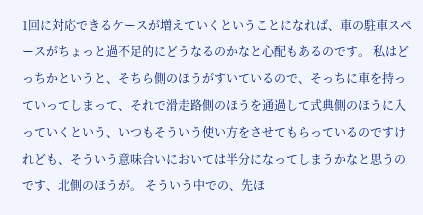1回に対応できるケースが増えていくということになれば、車の駐車スペースがちょっと過不足的にどうなるのかなと心配もあるのです。 私はどっちかというと、そちら側のほうがすいているので、そっちに車を持っていってしまって、それで滑走路側のほうを通過して式典側のほうに入っていくという、いつもそういう使い方をさせてもらっているのですけれども、そういう意味合いにおいては半分になってしまうかなと思うのです、北側のほうが。 そういう中での、先ほ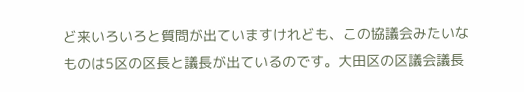ど来いろいろと質問が出ていますけれども、この協議会みたいなものは5区の区長と議長が出ているのです。大田区の区議会議長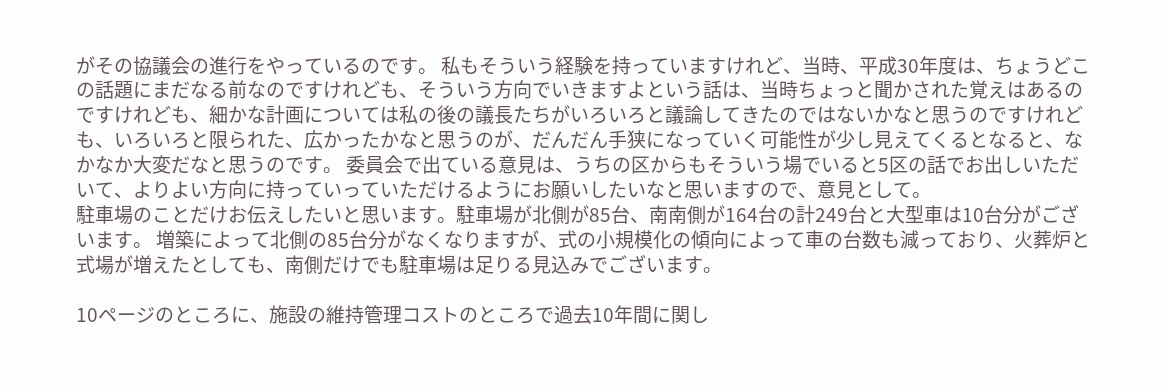がその協議会の進行をやっているのです。 私もそういう経験を持っていますけれど、当時、平成30年度は、ちょうどこの話題にまだなる前なのですけれども、そういう方向でいきますよという話は、当時ちょっと聞かされた覚えはあるのですけれども、細かな計画については私の後の議長たちがいろいろと議論してきたのではないかなと思うのですけれども、いろいろと限られた、広かったかなと思うのが、だんだん手狭になっていく可能性が少し見えてくるとなると、なかなか大変だなと思うのです。 委員会で出ている意見は、うちの区からもそういう場でいると5区の話でお出しいただいて、よりよい方向に持っていっていただけるようにお願いしたいなと思いますので、意見として。
駐車場のことだけお伝えしたいと思います。駐車場が北側が85台、南南側が164台の計249台と大型車は10台分がございます。 増築によって北側の85台分がなくなりますが、式の小規模化の傾向によって車の台数も減っており、火葬炉と式場が増えたとしても、南側だけでも駐車場は足りる見込みでございます。

10ページのところに、施設の維持管理コストのところで過去10年間に関し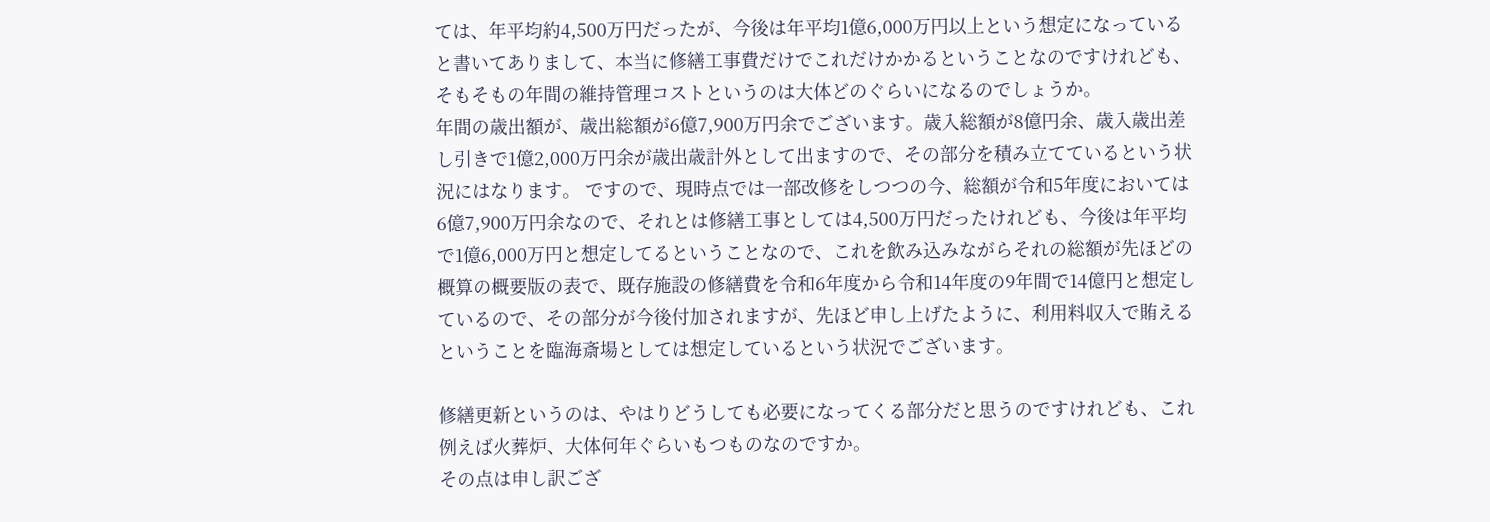ては、年平均約4,500万円だったが、今後は年平均1億6,000万円以上という想定になっていると書いてありまして、本当に修繕工事費だけでこれだけかかるということなのですけれども、そもそもの年間の維持管理コストというのは大体どのぐらいになるのでしょうか。
年間の歳出額が、歳出総額が6億7,900万円余でございます。歳入総額が8億円余、歳入歳出差し引きで1億2,000万円余が歳出歳計外として出ますので、その部分を積み立てているという状況にはなります。 ですので、現時点では一部改修をしつつの今、総額が令和5年度においては6億7,900万円余なので、それとは修繕工事としては4,500万円だったけれども、今後は年平均で1億6,000万円と想定してるということなので、これを飲み込みながらそれの総額が先ほどの概算の概要版の表で、既存施設の修繕費を令和6年度から令和14年度の9年間で14億円と想定しているので、その部分が今後付加されますが、先ほど申し上げたように、利用料収入で賄えるということを臨海斎場としては想定しているという状況でございます。

修繕更新というのは、やはりどうしても必要になってくる部分だと思うのですけれども、これ例えば火葬炉、大体何年ぐらいもつものなのですか。
その点は申し訳ござ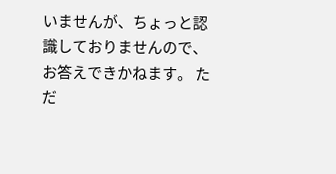いませんが、ちょっと認識しておりませんので、お答えできかねます。 ただ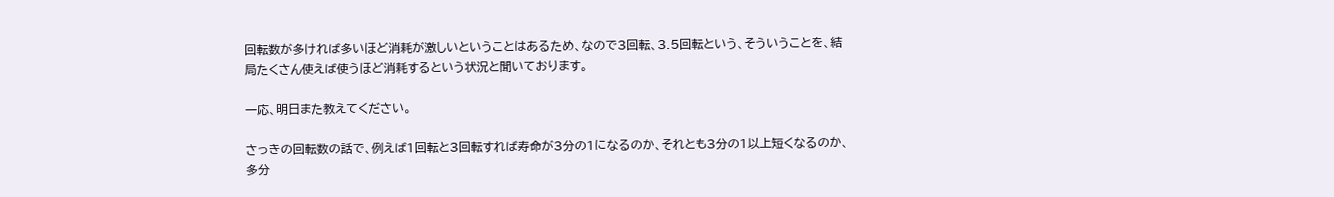回転数が多ければ多いほど消耗が激しいということはあるため、なので3回転、3.5回転という、そういうことを、結局たくさん使えば使うほど消耗するという状況と聞いております。

一応、明日また教えてください。

さっきの回転数の話で、例えば1回転と3回転すれば寿命が3分の1になるのか、それとも3分の1以上短くなるのか、多分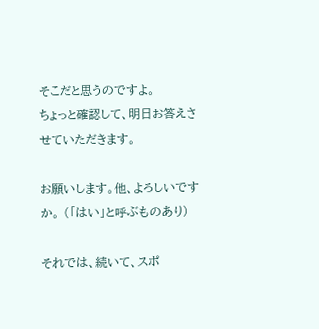そこだと思うのですよ。
ちょっと確認して、明日お答えさせていただきます。

お願いします。他、よろしいですか。 (「はい」と呼ぶものあり)

それでは、続いて、スポ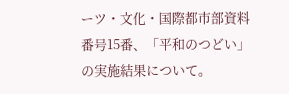ーツ・文化・国際都市部資料番号15番、「平和のつどい」の実施結果について。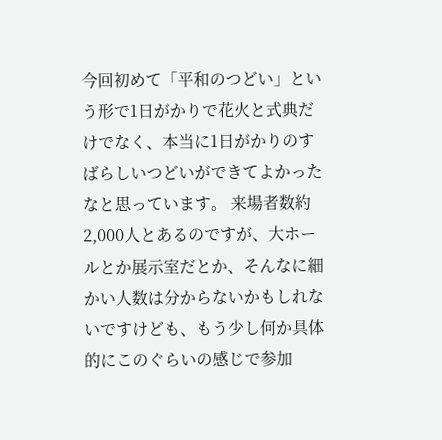今回初めて「平和のつどい」という形で1日がかりで花火と式典だけでなく、本当に1日がかりのすばらしいつどいができてよかったなと思っています。 来場者数約2,000人とあるのですが、大ホールとか展示室だとか、そんなに細かい人数は分からないかもしれないですけども、もう少し何か具体的にこのぐらいの感じで参加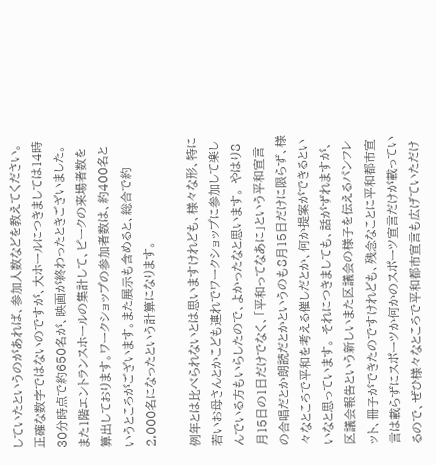していたというのがあれば、参加人数などを教えてください。
正確な数字ではないのですが、大ホールにつきましては14時30分時点で約650名が、映画が終わったときございました。また1階エントランスホールの集計して、ピークの来場者数を算出しております。ワークショップの参加者数は、約400名というところがございます。また展示も含めると、総合で約2,000名になったという計算になります。

例年とは比べられないとは思いますけれども、様々な形、特に若いお母さんとかこども連れでワークショップに参加して楽しんでいる方もいらしたので、よかったなと思います。 やはり8月15日の1日だけでなく、「平和ってなあに」という平和宣言の合唱だとか朗読だとかというのも8月15日だけに限らず、様々なところで平和を考える催しだとか、何か提案ができるといいなと思っています。 それにつきましても、話がずれますが、区議会報告という新しいまた区議会の様子を伝えるパンフレット、冊子ができたのですけれども、残念なことに平和都市宣言は載らずにスポーツか何かのスポーツ宣言だけが載っているので、ぜひ様々なところで平和都市宣言も広げていただけ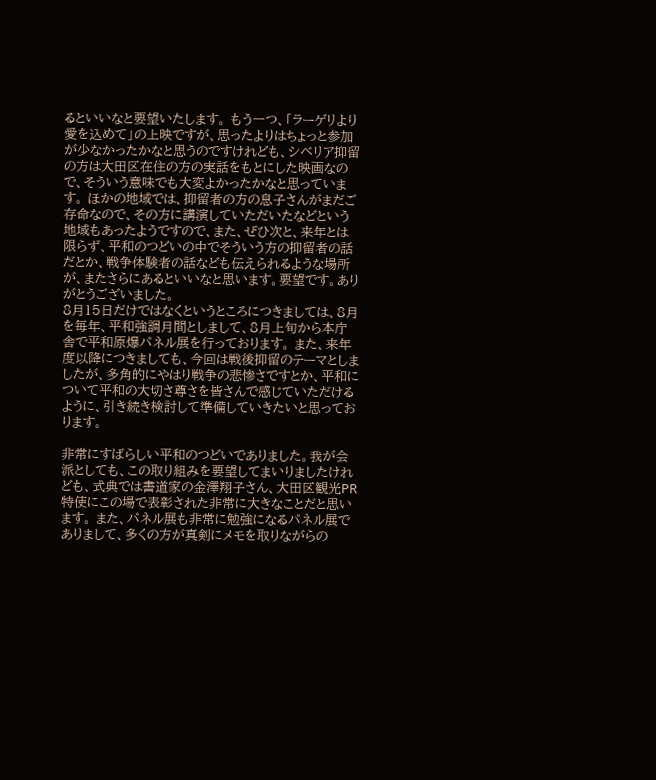るといいなと要望いたします。 もう一つ、「ラーゲリより愛を込めて」の上映ですが、思ったよりはちょっと参加が少なかったかなと思うのですけれども、シベリア抑留の方は大田区在住の方の実話をもとにした映画なので、そういう意味でも大変よかったかなと思っています。 ほかの地域では、抑留者の方の息子さんがまだご存命なので、その方に講演していただいたなどという地域もあったようですので、また、ぜひ次と、来年とは限らず、平和のつどいの中でそういう方の抑留者の話だとか、戦争体験者の話なども伝えられるような場所が、またさらにあるといいなと思います。要望です。ありがとうございました。
8月15日だけではなくというところにつきましては、8月を毎年、平和強調月間としまして、8月上旬から本庁舎で平和原爆パネル展を行っております。 また、来年度以降につきましても、今回は戦後抑留のテーマとしましたが、多角的にやはり戦争の悲惨さですとか、平和について平和の大切さ尊さを皆さんで感じていただけるように、引き続き検討して準備していきたいと思っております。

非常にすばらしい平和のつどいでありました。我が会派としても、この取り組みを要望してまいりましたけれども、式典では書道家の金澤翔子さん、大田区観光PR特使にこの場で表彰された非常に大きなことだと思います。 また、パネル展も非常に勉強になるパネル展でありまして、多くの方が真剣にメモを取りながらの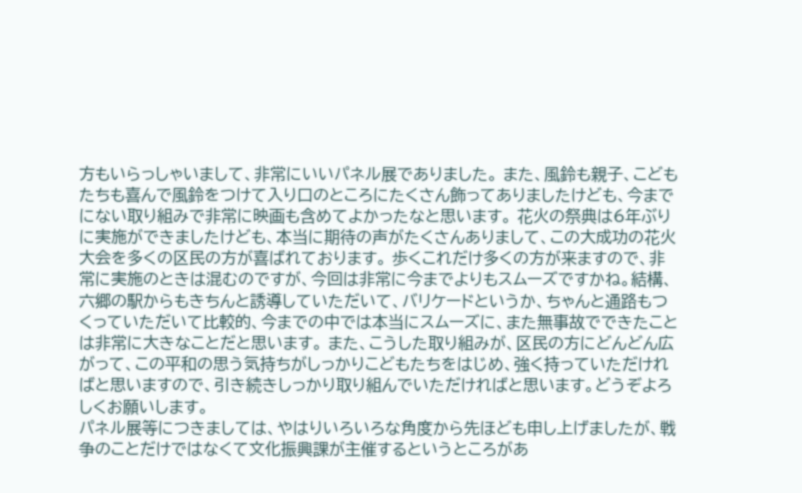方もいらっしゃいまして、非常にいいパネル展でありました。 また、風鈴も親子、こどもたちも喜んで風鈴をつけて入り口のところにたくさん飾ってありましたけども、今までにない取り組みで非常に映画も含めてよかったなと思います。 花火の祭典は6年ぶりに実施ができましたけども、本当に期待の声がたくさんありまして、この大成功の花火大会を多くの区民の方が喜ばれております。 歩くこれだけ多くの方が来ますので、非常に実施のときは混むのですが、今回は非常に今までよりもスムーズですかね。結構、六郷の駅からもきちんと誘導していただいて、バリケードというか、ちゃんと通路もつくっていただいて比較的、今までの中では本当にスムーズに、また無事故でできたことは非常に大きなことだと思います。 また、こうした取り組みが、区民の方にどんどん広がって、この平和の思う気持ちがしっかりこどもたちをはじめ、強く持っていただければと思いますので、引き続きしっかり取り組んでいただければと思います。どうぞよろしくお願いします。
パネル展等につきましては、やはりいろいろな角度から先ほども申し上げましたが、戦争のことだけではなくて文化振興課が主催するというところがあ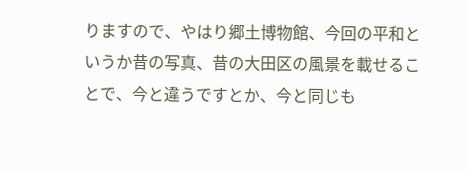りますので、やはり郷土博物館、今回の平和というか昔の写真、昔の大田区の風景を載せることで、今と違うですとか、今と同じも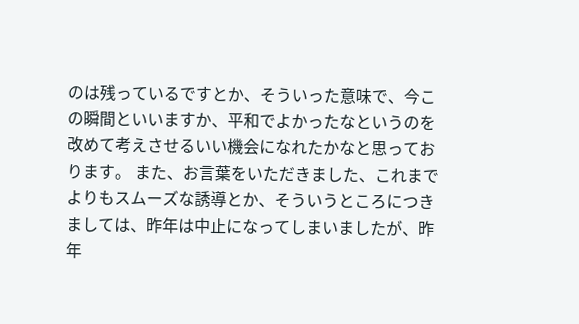のは残っているですとか、そういった意味で、今この瞬間といいますか、平和でよかったなというのを改めて考えさせるいい機会になれたかなと思っております。 また、お言葉をいただきました、これまでよりもスムーズな誘導とか、そういうところにつきましては、昨年は中止になってしまいましたが、昨年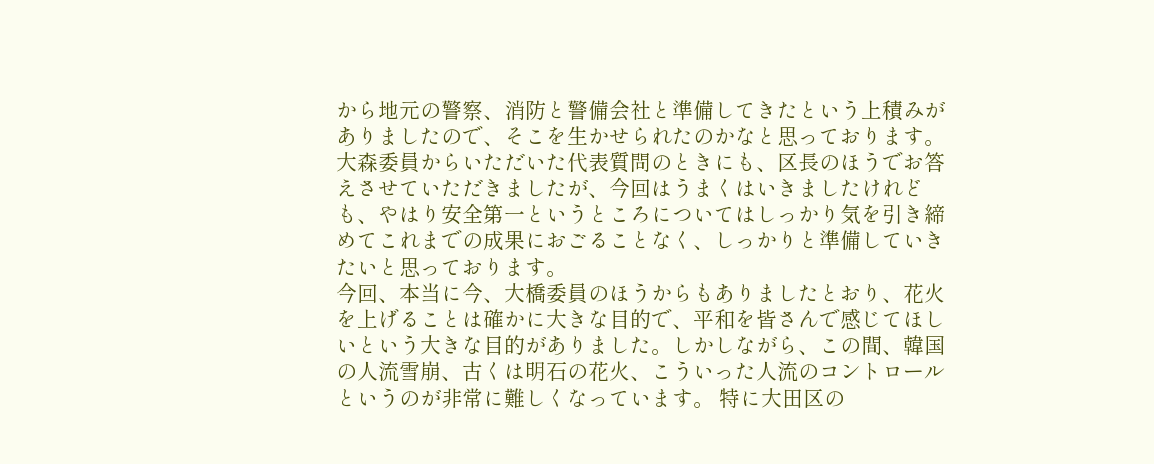から地元の警察、消防と警備会社と準備してきたという上積みがありましたので、そこを生かせられたのかなと思っております。 大森委員からいただいた代表質問のときにも、区長のほうでお答えさせていただきましたが、今回はうまくはいきましたけれども、やはり安全第一というところについてはしっかり気を引き締めてこれまでの成果におごることなく、しっかりと準備していきたいと思っております。
今回、本当に今、大橋委員のほうからもありましたとおり、花火を上げることは確かに大きな目的で、平和を皆さんで感じてほしいという大きな目的がありました。しかしながら、この間、韓国の人流雪崩、古くは明石の花火、こういった人流のコントロールというのが非常に難しくなっています。 特に大田区の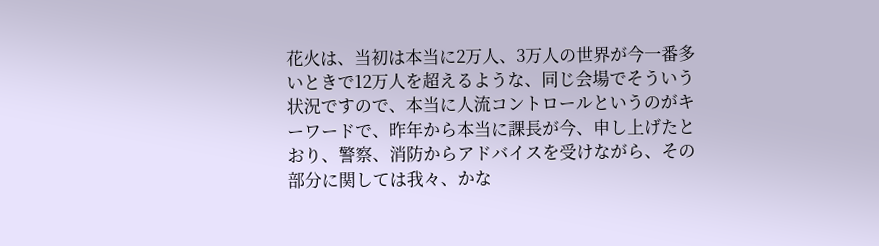花火は、当初は本当に2万人、3万人の世界が今一番多いときで12万人を超えるような、同じ会場でそういう状況ですので、本当に人流コントロールというのがキーワードで、昨年から本当に課長が今、申し上げたとおり、警察、消防からアドバイスを受けながら、その部分に関しては我々、かな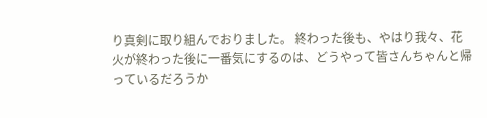り真剣に取り組んでおりました。 終わった後も、やはり我々、花火が終わった後に一番気にするのは、どうやって皆さんちゃんと帰っているだろうか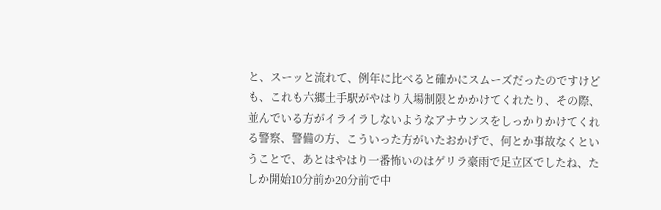と、スーッと流れて、例年に比べると確かにスムーズだったのですけども、これも六郷土手駅がやはり入場制限とかかけてくれたり、その際、並んでいる方がイライラしないようなアナウンスをしっかりかけてくれる警察、警備の方、こういった方がいたおかげで、何とか事故なくということで、あとはやはり一番怖いのはゲリラ豪雨で足立区でしたね、たしか開始10分前か20分前で中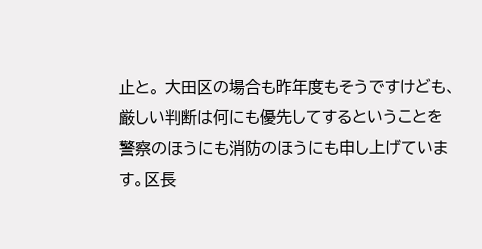止と。 大田区の場合も昨年度もそうですけども、厳しい判断は何にも優先してするということを警察のほうにも消防のほうにも申し上げています。区長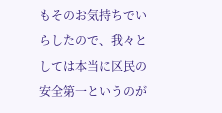もそのお気持ちでいらしたので、我々としては本当に区民の安全第一というのが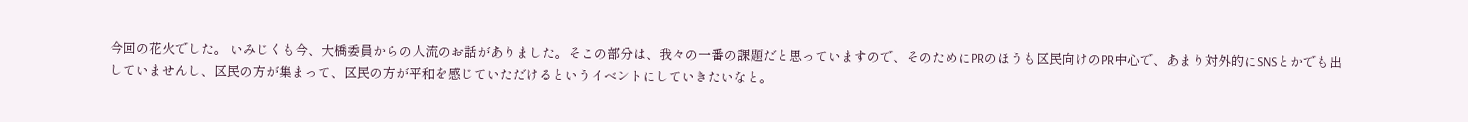今回の花火でした。 いみじくも今、大橋委員からの人流のお話がありました。そこの部分は、我々の一番の課題だと思っていますので、そのためにPRのほうも区民向けのPR中心で、あまり対外的にSNSとかでも出していませんし、区民の方が集まって、区民の方が平和を感じていただけるというイベントにしていきたいなと。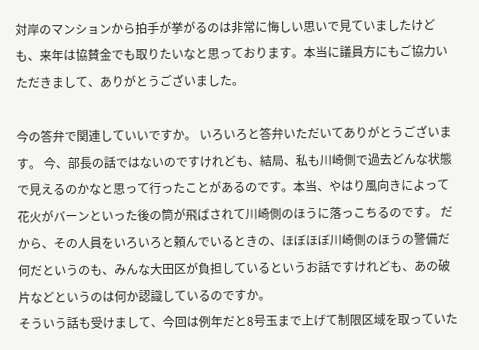対岸のマンションから拍手が挙がるのは非常に悔しい思いで見ていましたけども、来年は協賛金でも取りたいなと思っております。本当に議員方にもご協力いただきまして、ありがとうございました。

今の答弁で関連していいですか。 いろいろと答弁いただいてありがとうございます。 今、部長の話ではないのですけれども、結局、私も川崎側で過去どんな状態で見えるのかなと思って行ったことがあるのです。本当、やはり風向きによって花火がバーンといった後の筒が飛ばされて川崎側のほうに落っこちるのです。 だから、その人員をいろいろと頼んでいるときの、ほぼほぼ川崎側のほうの警備だ何だというのも、みんな大田区が負担しているというお話ですけれども、あの破片などというのは何か認識しているのですか。
そういう話も受けまして、今回は例年だと8号玉まで上げて制限区域を取っていた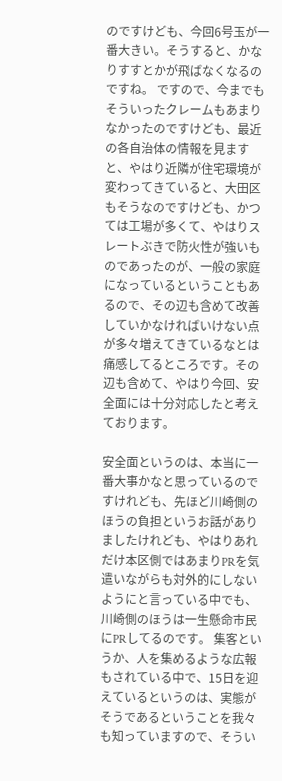のですけども、今回6号玉が一番大きい。そうすると、かなりすすとかが飛ばなくなるのですね。 ですので、今までもそういったクレームもあまりなかったのですけども、最近の各自治体の情報を見ますと、やはり近隣が住宅環境が変わってきていると、大田区もそうなのですけども、かつては工場が多くて、やはりスレートぶきで防火性が強いものであったのが、一般の家庭になっているということもあるので、その辺も含めて改善していかなければいけない点が多々増えてきているなとは痛感してるところです。その辺も含めて、やはり今回、安全面には十分対応したと考えております。

安全面というのは、本当に一番大事かなと思っているのですけれども、先ほど川崎側のほうの負担というお話がありましたけれども、やはりあれだけ本区側ではあまりPRを気遣いながらも対外的にしないようにと言っている中でも、川崎側のほうは一生懸命市民にPRしてるのです。 集客というか、人を集めるような広報もされている中で、15日を迎えているというのは、実態がそうであるということを我々も知っていますので、そうい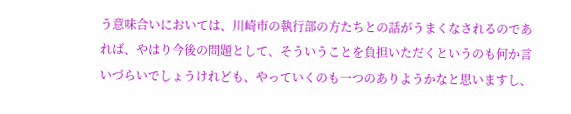う意味合いにおいては、川崎市の執行部の方たちとの話がうまくなされるのであれば、やはり今後の問題として、そういうことを負担いただくというのも何か言いづらいでしょうけれども、やっていくのも一つのありようかなと思いますし、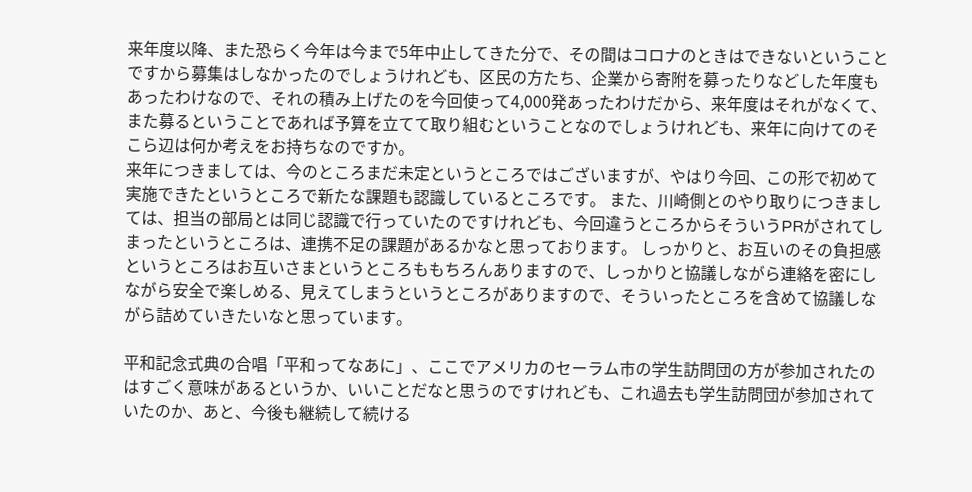来年度以降、また恐らく今年は今まで5年中止してきた分で、その間はコロナのときはできないということですから募集はしなかったのでしょうけれども、区民の方たち、企業から寄附を募ったりなどした年度もあったわけなので、それの積み上げたのを今回使って4,000発あったわけだから、来年度はそれがなくて、また募るということであれば予算を立てて取り組むということなのでしょうけれども、来年に向けてのそこら辺は何か考えをお持ちなのですか。
来年につきましては、今のところまだ未定というところではございますが、やはり今回、この形で初めて実施できたというところで新たな課題も認識しているところです。 また、川崎側とのやり取りにつきましては、担当の部局とは同じ認識で行っていたのですけれども、今回違うところからそういうPRがされてしまったというところは、連携不足の課題があるかなと思っております。 しっかりと、お互いのその負担感というところはお互いさまというところももちろんありますので、しっかりと協議しながら連絡を密にしながら安全で楽しめる、見えてしまうというところがありますので、そういったところを含めて協議しながら詰めていきたいなと思っています。

平和記念式典の合唱「平和ってなあに」、ここでアメリカのセーラム市の学生訪問団の方が参加されたのはすごく意味があるというか、いいことだなと思うのですけれども、これ過去も学生訪問団が参加されていたのか、あと、今後も継続して続ける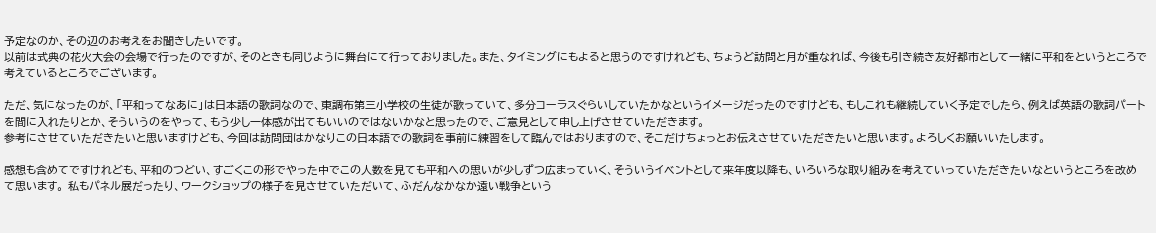予定なのか、その辺のお考えをお聞きしたいです。
以前は式典の花火大会の会場で行ったのですが、そのときも同じように舞台にて行っておりました。また、タイミングにもよると思うのですけれども、ちょうど訪問と月が重なれば、今後も引き続き友好都市として一緒に平和をというところで考えているところでございます。

ただ、気になったのが、「平和ってなあに」は日本語の歌詞なので、東調布第三小学校の生徒が歌っていて、多分コーラスぐらいしていたかなというイメージだったのですけども、もしこれも継続していく予定でしたら、例えば英語の歌詞パートを間に入れたりとか、そういうのをやって、もう少し一体感が出てもいいのではないかなと思ったので、ご意見として申し上げさせていただきます。
参考にさせていただきたいと思いますけども、今回は訪問団はかなりこの日本語での歌詞を事前に練習をして臨んではおりますので、そこだけちょっとお伝えさせていただきたいと思います。よろしくお願いいたします。

感想も含めてですけれども、平和のつどい、すごくこの形でやった中でこの人数を見ても平和への思いが少しずつ広まっていく、そういうイベントとして来年度以降も、いろいろな取り組みを考えていっていただきたいなというところを改めて思います。 私もパネル展だったり、ワークショップの様子を見させていただいて、ふだんなかなか遠い戦争という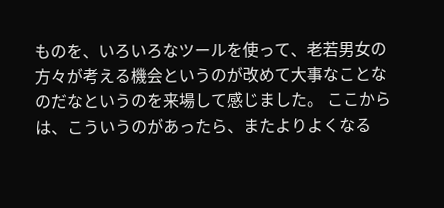ものを、いろいろなツールを使って、老若男女の方々が考える機会というのが改めて大事なことなのだなというのを来場して感じました。 ここからは、こういうのがあったら、またよりよくなる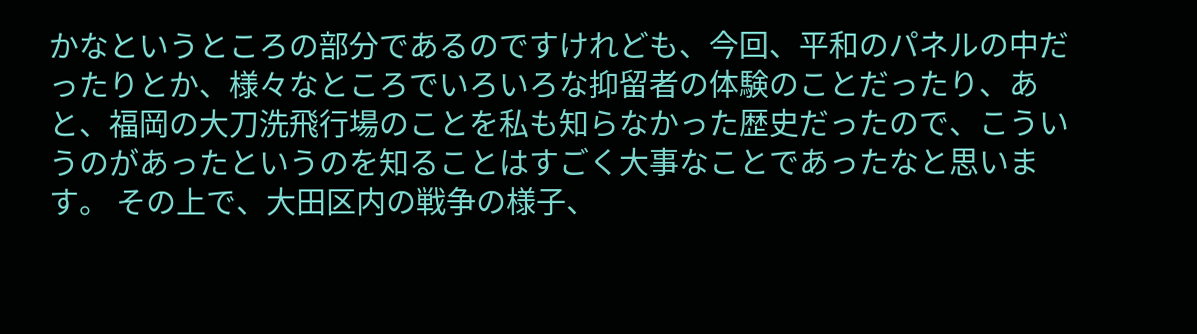かなというところの部分であるのですけれども、今回、平和のパネルの中だったりとか、様々なところでいろいろな抑留者の体験のことだったり、あと、福岡の大刀洗飛行場のことを私も知らなかった歴史だったので、こういうのがあったというのを知ることはすごく大事なことであったなと思います。 その上で、大田区内の戦争の様子、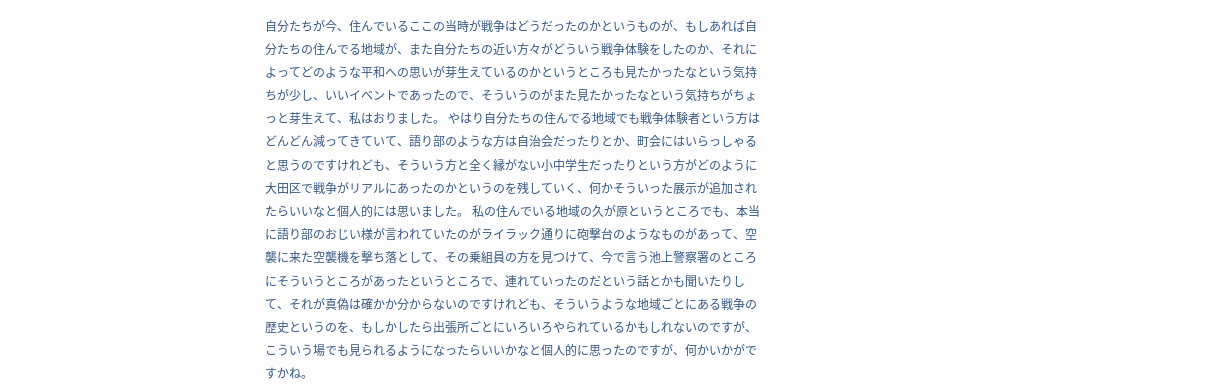自分たちが今、住んでいるここの当時が戦争はどうだったのかというものが、もしあれば自分たちの住んでる地域が、また自分たちの近い方々がどういう戦争体験をしたのか、それによってどのような平和への思いが芽生えているのかというところも見たかったなという気持ちが少し、いいイベントであったので、そういうのがまた見たかったなという気持ちがちょっと芽生えて、私はおりました。 やはり自分たちの住んでる地域でも戦争体験者という方はどんどん減ってきていて、語り部のような方は自治会だったりとか、町会にはいらっしゃると思うのですけれども、そういう方と全く縁がない小中学生だったりという方がどのように大田区で戦争がリアルにあったのかというのを残していく、何かそういった展示が追加されたらいいなと個人的には思いました。 私の住んでいる地域の久が原というところでも、本当に語り部のおじい様が言われていたのがライラック通りに砲撃台のようなものがあって、空襲に来た空襲機を撃ち落として、その乗組員の方を見つけて、今で言う池上警察署のところにそういうところがあったというところで、連れていったのだという話とかも聞いたりして、それが真偽は確かか分からないのですけれども、そういうような地域ごとにある戦争の歴史というのを、もしかしたら出張所ごとにいろいろやられているかもしれないのですが、こういう場でも見られるようになったらいいかなと個人的に思ったのですが、何かいかがですかね。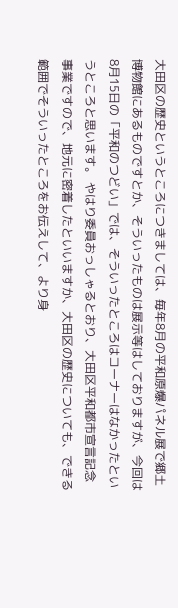大田区の歴史というところにつきましては、毎年8月の平和原爆パネル展で郷土博物館にあるものですとか、そういったものは展示等はしておりますが、今回は8月15日の「平和のつどい」では、そういったところはコーナーはなかったというところと思います。 やはり委員おっしゃるとおり、大田区平和都市宣言記念事業ですので、地元に密着したといいますか、大田区の歴史についても、できる範囲でそういったところをお伝えして、より身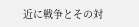近に戦争とその対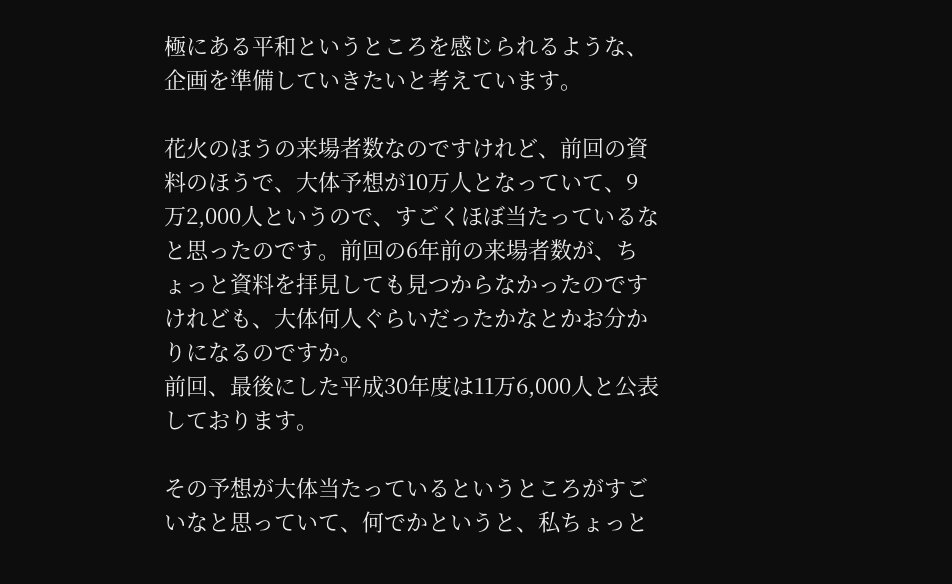極にある平和というところを感じられるような、企画を準備していきたいと考えています。

花火のほうの来場者数なのですけれど、前回の資料のほうで、大体予想が10万人となっていて、9万2,000人というので、すごくほぼ当たっているなと思ったのです。前回の6年前の来場者数が、ちょっと資料を拝見しても見つからなかったのですけれども、大体何人ぐらいだったかなとかお分かりになるのですか。
前回、最後にした平成30年度は11万6,000人と公表しております。

その予想が大体当たっているというところがすごいなと思っていて、何でかというと、私ちょっと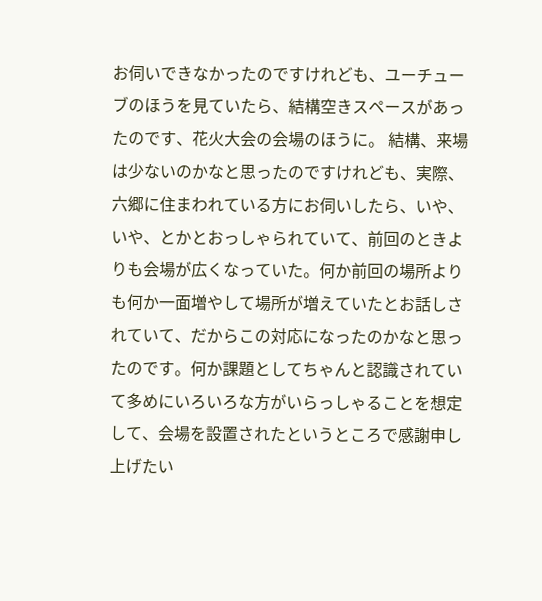お伺いできなかったのですけれども、ユーチューブのほうを見ていたら、結構空きスペースがあったのです、花火大会の会場のほうに。 結構、来場は少ないのかなと思ったのですけれども、実際、六郷に住まわれている方にお伺いしたら、いや、いや、とかとおっしゃられていて、前回のときよりも会場が広くなっていた。何か前回の場所よりも何か一面増やして場所が増えていたとお話しされていて、だからこの対応になったのかなと思ったのです。何か課題としてちゃんと認識されていて多めにいろいろな方がいらっしゃることを想定して、会場を設置されたというところで感謝申し上げたい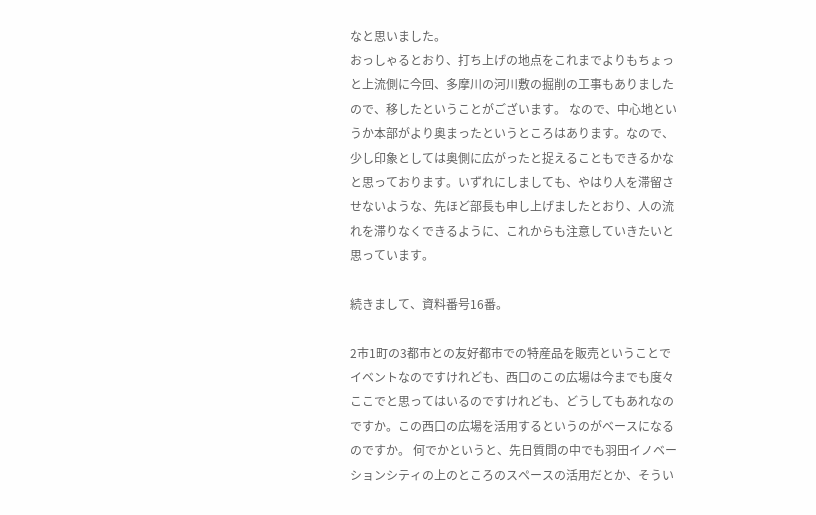なと思いました。
おっしゃるとおり、打ち上げの地点をこれまでよりもちょっと上流側に今回、多摩川の河川敷の掘削の工事もありましたので、移したということがございます。 なので、中心地というか本部がより奥まったというところはあります。なので、少し印象としては奥側に広がったと捉えることもできるかなと思っております。いずれにしましても、やはり人を滞留させないような、先ほど部長も申し上げましたとおり、人の流れを滞りなくできるように、これからも注意していきたいと思っています。

続きまして、資料番号16番。

2市1町の3都市との友好都市での特産品を販売ということでイベントなのですけれども、西口のこの広場は今までも度々ここでと思ってはいるのですけれども、どうしてもあれなのですか。この西口の広場を活用するというのがベースになるのですか。 何でかというと、先日質問の中でも羽田イノベーションシティの上のところのスペースの活用だとか、そうい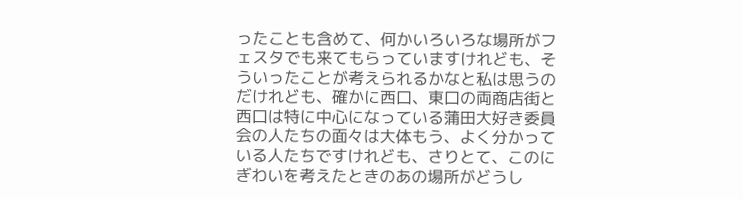ったことも含めて、何かいろいろな場所がフェスタでも来てもらっていますけれども、そういったことが考えられるかなと私は思うのだけれども、確かに西口、東口の両商店街と西口は特に中心になっている蒲田大好き委員会の人たちの面々は大体もう、よく分かっている人たちですけれども、さりとて、このにぎわいを考えたときのあの場所がどうし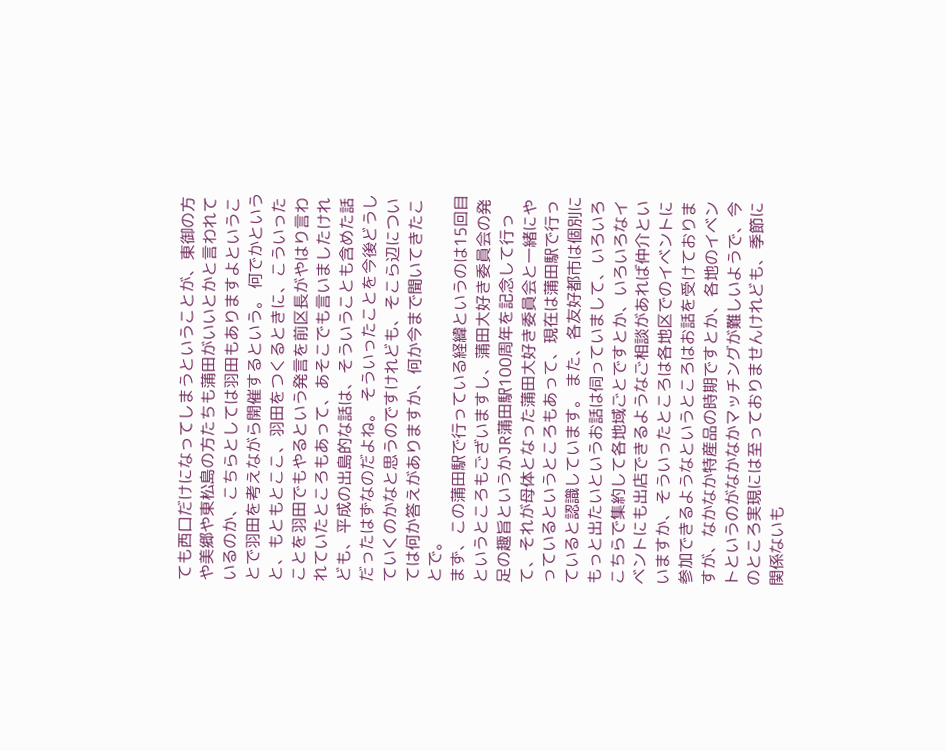ても西口だけになってしまうということが、東御の方や美郷や東松島の方たちも蒲田がいいとかと言われているのか、こちらとしては羽田もありますよということで羽田を考えながら開催するという。 何でかというと、もともとここ、羽田をつくるときに、こういったことを羽田でもやるという発言を前区長がやはり言われていたところもあって、あそこでも言いましたけれども、平成の出島的な話は、そういうことも含めた話だったはずなのだよね。 そういったことを今後どうしていくのかなと思うのですけれども、そこら辺については何か答えがありますか、何か今まで聞いてきたことで。
まず、この蒲田駅で行っている経緯というのは15回目というところもございますし、蒲田大好き委員会の発足の趣旨というかJR蒲田駅100周年を記念して行って、それが母体となった蒲田大好き委員会と一緒にやっているというところもあって、現在は蒲田駅で行っていると認識しています。 また、各友好都市は個別にもっと出たいというお話は伺っていまして、いろいろこちらで集約して各地域ごとですとか、いろいろなイベントにも出店できるようなご相談があれば仲介といいますか、そういったところは各地区でのイベントに参加できるようなというところはお話を受けておりますが、なかなか特産品の時期ですとか、各地のイベントというのがなかなかマッチングが難しいようで、今のところ実現には至っておりませんけれども、季節に関係ないも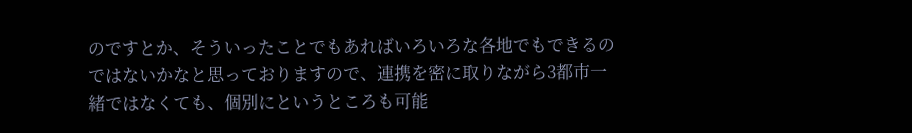のですとか、そういったことでもあればいろいろな各地でもできるのではないかなと思っておりますので、連携を密に取りながら3都市一緒ではなくても、個別にというところも可能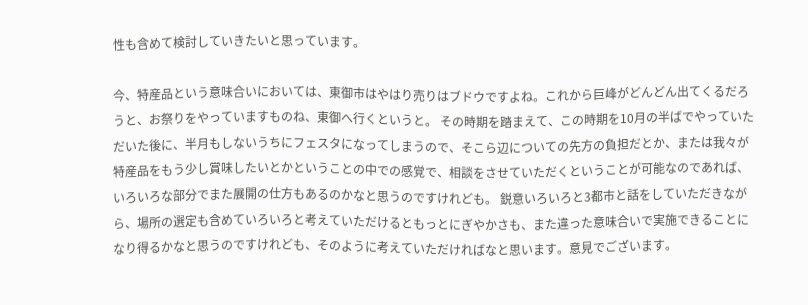性も含めて検討していきたいと思っています。

今、特産品という意味合いにおいては、東御市はやはり売りはブドウですよね。これから巨峰がどんどん出てくるだろうと、お祭りをやっていますものね、東御へ行くというと。 その時期を踏まえて、この時期を10月の半ばでやっていただいた後に、半月もしないうちにフェスタになってしまうので、そこら辺についての先方の負担だとか、または我々が特産品をもう少し賞味したいとかということの中での感覚で、相談をさせていただくということが可能なのであれば、いろいろな部分でまた展開の仕方もあるのかなと思うのですけれども。 鋭意いろいろと3都市と話をしていただきながら、場所の選定も含めていろいろと考えていただけるともっとにぎやかさも、また違った意味合いで実施できることになり得るかなと思うのですけれども、そのように考えていただければなと思います。意見でございます。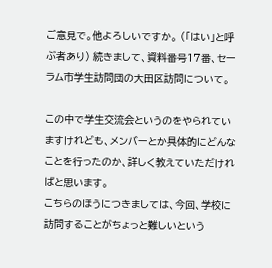ご意見で。他よろしいですか。 (「はい」と呼ぶ者あり) 続きまして、資料番号17番、セーラム市学生訪問団の大田区訪問について。

この中で学生交流会というのをやられていますけれども、メンバーとか具体的にどんなことを行ったのか、詳しく教えていただければと思います。
こちらのほうにつきましては、今回、学校に訪問することがちょっと難しいという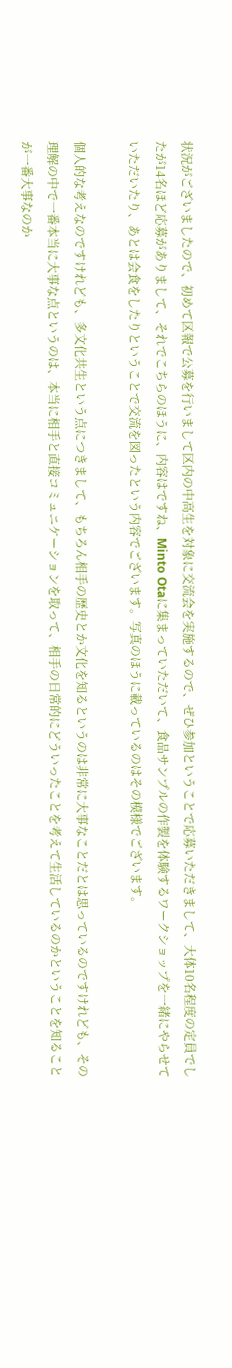状況がございましたので、初めて区報で公募を行いまして区内の中高生を対象に交流会を実施するので、ぜひ参加ということで応募いただきまして、大体10名程度の定員でしたが14名ほど応募がありまして、それでこちらのほうに、内容はですね、Minto Otaに集まっていただいて、食品サンプルの作製を体験するワークショップを一緒にやらせていただいたり、あとは会食をしたりということで交流を図ったという内容でございます。写真のほうに載っているのはその模様でございます。

個人的な考えなのですけれども、多文化共生という点につきまして、もちろん相手の歴史とか文化を知るというのは非常に大事なことだとは思っているのですけれども、その理解の中で一番本当に大事な点というのは、本当に相手と直接コミュニケーションを取って、相手の日常的にどういったことを考えて生活しているのかということを知ることが一番大事なのか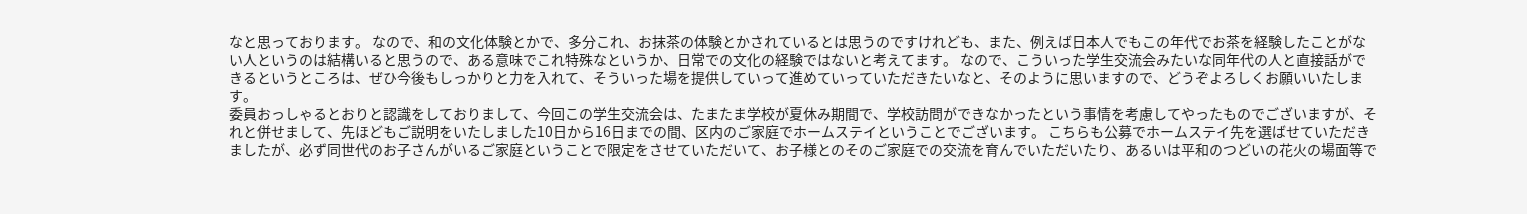なと思っております。 なので、和の文化体験とかで、多分これ、お抹茶の体験とかされているとは思うのですけれども、また、例えば日本人でもこの年代でお茶を経験したことがない人というのは結構いると思うので、ある意味でこれ特殊なというか、日常での文化の経験ではないと考えてます。 なので、こういった学生交流会みたいな同年代の人と直接話ができるというところは、ぜひ今後もしっかりと力を入れて、そういった場を提供していって進めていっていただきたいなと、そのように思いますので、どうぞよろしくお願いいたします。
委員おっしゃるとおりと認識をしておりまして、今回この学生交流会は、たまたま学校が夏休み期間で、学校訪問ができなかったという事情を考慮してやったものでございますが、それと併せまして、先ほどもご説明をいたしました10日から16日までの間、区内のご家庭でホームステイということでございます。 こちらも公募でホームステイ先を選ばせていただきましたが、必ず同世代のお子さんがいるご家庭ということで限定をさせていただいて、お子様とのそのご家庭での交流を育んでいただいたり、あるいは平和のつどいの花火の場面等で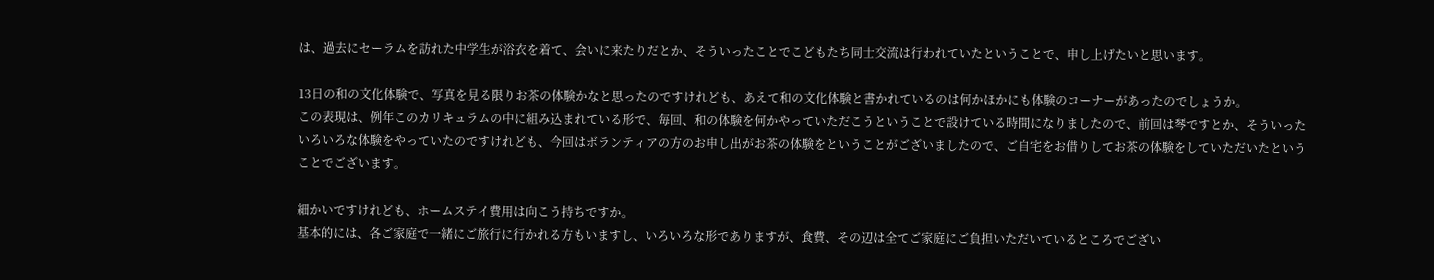は、過去にセーラムを訪れた中学生が浴衣を着て、会いに来たりだとか、そういったことでこどもたち同士交流は行われていたということで、申し上げたいと思います。

13日の和の文化体験で、写真を見る限りお茶の体験かなと思ったのですけれども、あえて和の文化体験と書かれているのは何かほかにも体験のコーナーがあったのでしょうか。
この表現は、例年このカリキュラムの中に組み込まれている形で、毎回、和の体験を何かやっていただこうということで設けている時間になりましたので、前回は琴ですとか、そういったいろいろな体験をやっていたのですけれども、今回はボランティアの方のお申し出がお茶の体験をということがございましたので、ご自宅をお借りしてお茶の体験をしていただいたということでございます。

細かいですけれども、ホームステイ費用は向こう持ちですか。
基本的には、各ご家庭で一緒にご旅行に行かれる方もいますし、いろいろな形でありますが、食費、その辺は全てご家庭にご負担いただいているところでござい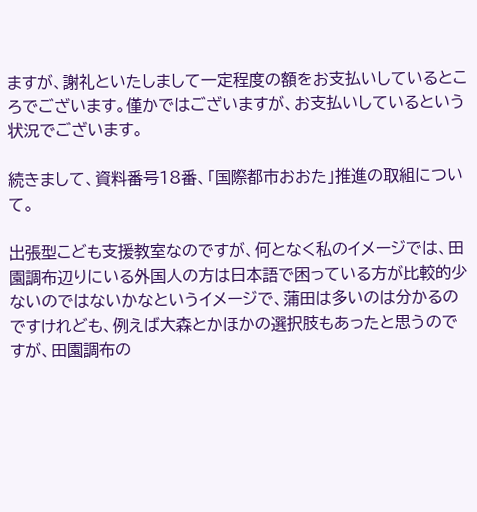ますが、謝礼といたしまして一定程度の額をお支払いしているところでございます。僅かではございますが、お支払いしているという状況でございます。

続きまして、資料番号18番、「国際都市おおた」推進の取組について。

出張型こども支援教室なのですが、何となく私のイメージでは、田園調布辺りにいる外国人の方は日本語で困っている方が比較的少ないのではないかなというイメージで、蒲田は多いのは分かるのですけれども、例えば大森とかほかの選択肢もあったと思うのですが、田園調布の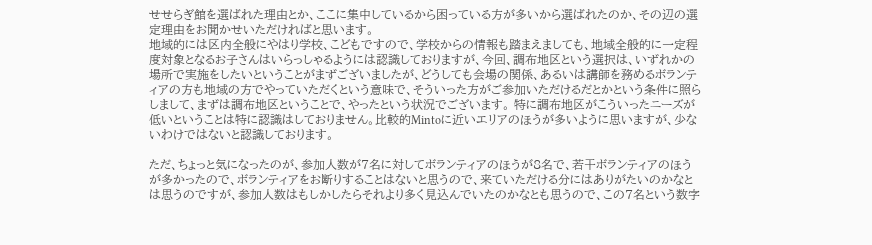せせらぎ館を選ばれた理由とか、ここに集中しているから困っている方が多いから選ばれたのか、その辺の選定理由をお聞かせいただければと思います。
地域的には区内全般にやはり学校、こどもですので、学校からの情報も踏まえましても、地域全般的に一定程度対象となるお子さんはいらっしゃるようには認識しておりますが、今回、調布地区という選択は、いずれかの場所で実施をしたいということがまずございましたが、どうしても会場の関係、あるいは講師を務めるボランティアの方も地域の方でやっていただくという意味で、そういった方がご参加いただけるだとかという条件に照らしまして、まずは調布地区ということで、やったという状況でございます。 特に調布地区がこういったニーズが低いということは特に認識はしておりません。比較的Mintoに近いエリアのほうが多いように思いますが、少ないわけではないと認識しております。

ただ、ちょっと気になったのが、参加人数が7名に対してボランティアのほうが8名で、若干ボランティアのほうが多かったので、ボランティアをお断りすることはないと思うので、来ていただける分にはありがたいのかなとは思うのですが、参加人数はもしかしたらそれより多く見込んでいたのかなとも思うので、この7名という数字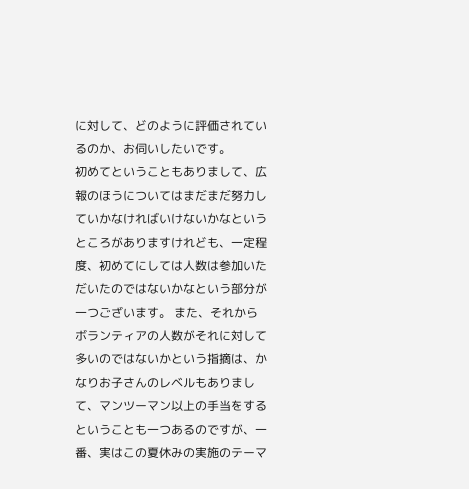に対して、どのように評価されているのか、お伺いしたいです。
初めてということもありまして、広報のほうについてはまだまだ努力していかなければいけないかなというところがありますけれども、一定程度、初めてにしては人数は参加いただいたのではないかなという部分が一つございます。 また、それからボランティアの人数がそれに対して多いのではないかという指摘は、かなりお子さんのレベルもありまして、マンツーマン以上の手当をするということも一つあるのですが、一番、実はこの夏休みの実施のテーマ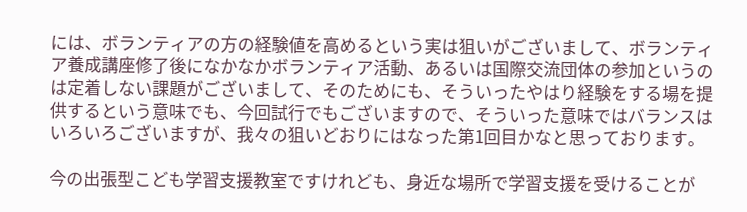には、ボランティアの方の経験値を高めるという実は狙いがございまして、ボランティア養成講座修了後になかなかボランティア活動、あるいは国際交流団体の参加というのは定着しない課題がございまして、そのためにも、そういったやはり経験をする場を提供するという意味でも、今回試行でもございますので、そういった意味ではバランスはいろいろございますが、我々の狙いどおりにはなった第1回目かなと思っております。

今の出張型こども学習支援教室ですけれども、身近な場所で学習支援を受けることが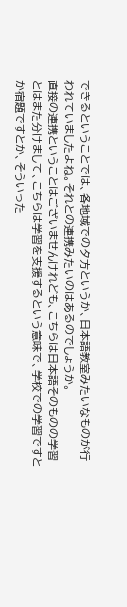できるということでは、各地域での夕方というか、日本語教室みたいなものが行われていましたよね。それとの連携みたいのはあるのでしょうか。
直接の連携ということはございませんけれども、こちらは日本語そのものの学習とはまた分けまして、こちらは学習を支援するという意味で、学校での学習ですとか宿題ですとか、そういった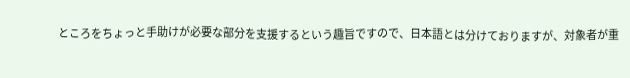ところをちょっと手助けが必要な部分を支援するという趣旨ですので、日本語とは分けておりますが、対象者が重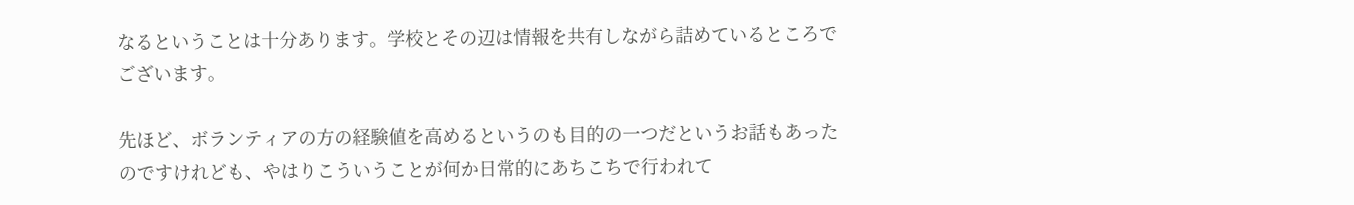なるということは十分あります。学校とその辺は情報を共有しながら詰めているところでございます。

先ほど、ボランティアの方の経験値を高めるというのも目的の一つだというお話もあったのですけれども、やはりこういうことが何か日常的にあちこちで行われて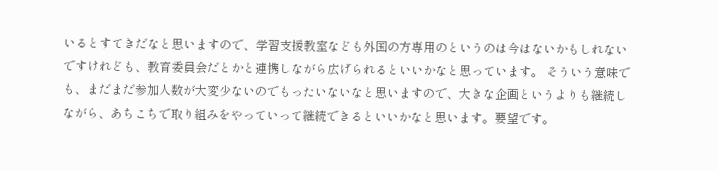いるとすてきだなと思いますので、学習支援教室なども外国の方専用のというのは今はないかもしれないですけれども、教育委員会だとかと連携しながら広げられるといいかなと思っています。 そういう意味でも、まだまだ参加人数が大変少ないのでもったいないなと思いますので、大きな企画というよりも継続しながら、あちこちで取り組みをやっていって継続できるといいかなと思います。要望です。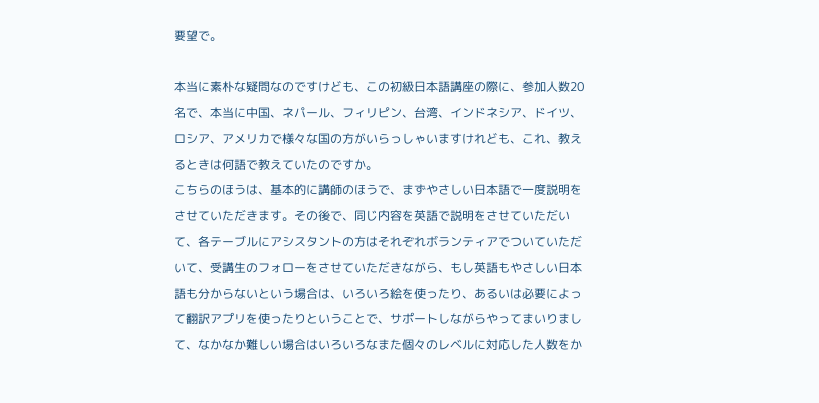要望で。

本当に素朴な疑問なのですけども、この初級日本語講座の際に、参加人数20名で、本当に中国、ネパール、フィリピン、台湾、インドネシア、ドイツ、ロシア、アメリカで様々な国の方がいらっしゃいますけれども、これ、教えるときは何語で教えていたのですか。
こちらのほうは、基本的に講師のほうで、まずやさしい日本語で一度説明をさせていただきます。その後で、同じ内容を英語で説明をさせていただいて、各テーブルにアシスタントの方はそれぞれボランティアでついていただいて、受講生のフォローをさせていただきながら、もし英語もやさしい日本語も分からないという場合は、いろいろ絵を使ったり、あるいは必要によって翻訳アプリを使ったりということで、サポートしながらやってまいりまして、なかなか難しい場合はいろいろなまた個々のレベルに対応した人数をか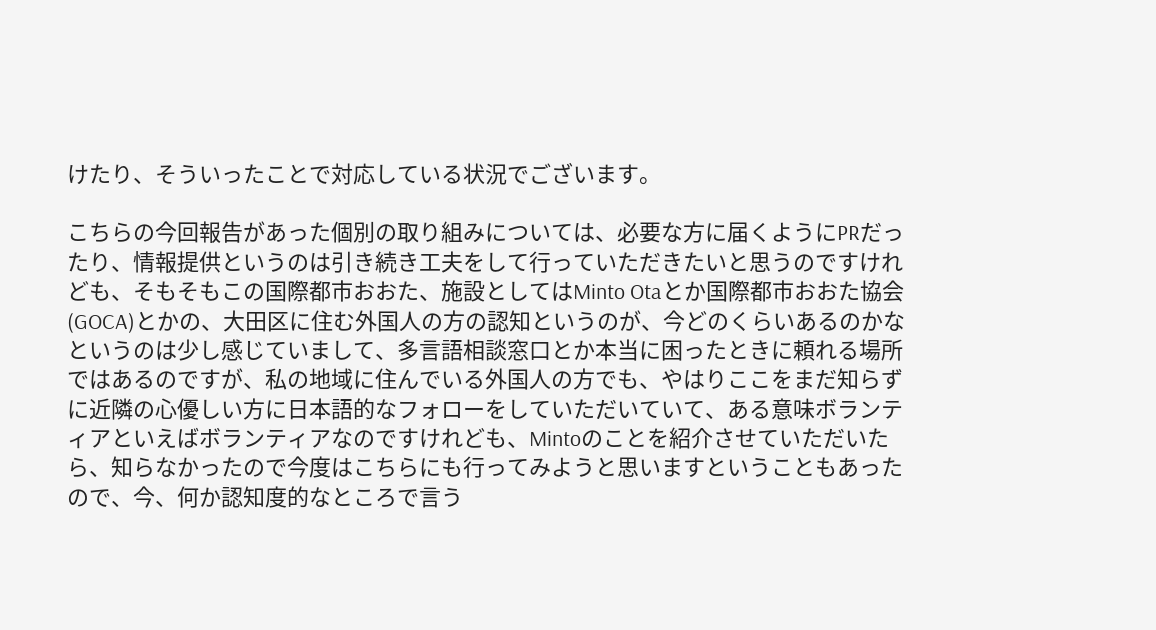けたり、そういったことで対応している状況でございます。

こちらの今回報告があった個別の取り組みについては、必要な方に届くようにPRだったり、情報提供というのは引き続き工夫をして行っていただきたいと思うのですけれども、そもそもこの国際都市おおた、施設としてはMinto Otaとか国際都市おおた協会(GOCA)とかの、大田区に住む外国人の方の認知というのが、今どのくらいあるのかなというのは少し感じていまして、多言語相談窓口とか本当に困ったときに頼れる場所ではあるのですが、私の地域に住んでいる外国人の方でも、やはりここをまだ知らずに近隣の心優しい方に日本語的なフォローをしていただいていて、ある意味ボランティアといえばボランティアなのですけれども、Mintoのことを紹介させていただいたら、知らなかったので今度はこちらにも行ってみようと思いますということもあったので、今、何か認知度的なところで言う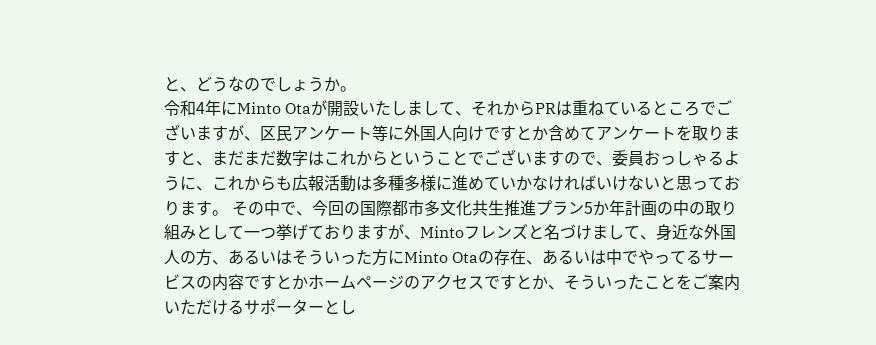と、どうなのでしょうか。
令和4年にMinto Otaが開設いたしまして、それからPRは重ねているところでございますが、区民アンケート等に外国人向けですとか含めてアンケートを取りますと、まだまだ数字はこれからということでございますので、委員おっしゃるように、これからも広報活動は多種多様に進めていかなければいけないと思っております。 その中で、今回の国際都市多文化共生推進プラン5か年計画の中の取り組みとして一つ挙げておりますが、Mintoフレンズと名づけまして、身近な外国人の方、あるいはそういった方にMinto Otaの存在、あるいは中でやってるサービスの内容ですとかホームページのアクセスですとか、そういったことをご案内いただけるサポーターとし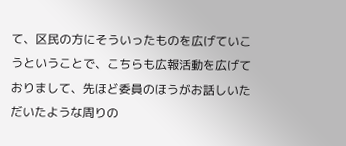て、区民の方にそういったものを広げていこうということで、こちらも広報活動を広げておりまして、先ほど委員のほうがお話しいただいたような周りの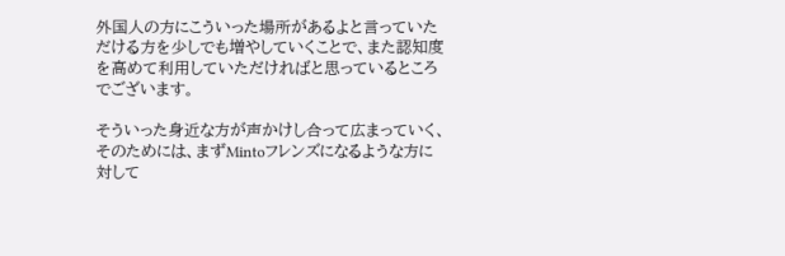外国人の方にこういった場所があるよと言っていただける方を少しでも増やしていくことで、また認知度を高めて利用していただければと思っているところでございます。

そういった身近な方が声かけし合って広まっていく、そのためには、まずMintoフレンズになるような方に対して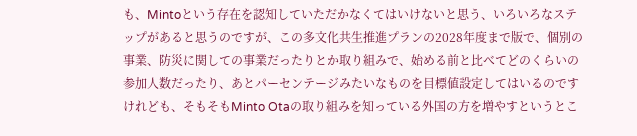も、Mintoという存在を認知していただかなくてはいけないと思う、いろいろなステップがあると思うのですが、この多文化共生推進プランの2028年度まで版で、個別の事業、防災に関しての事業だったりとか取り組みで、始める前と比べてどのくらいの参加人数だったり、あとパーセンテージみたいなものを目標値設定してはいるのですけれども、そもそもMinto Otaの取り組みを知っている外国の方を増やすというとこ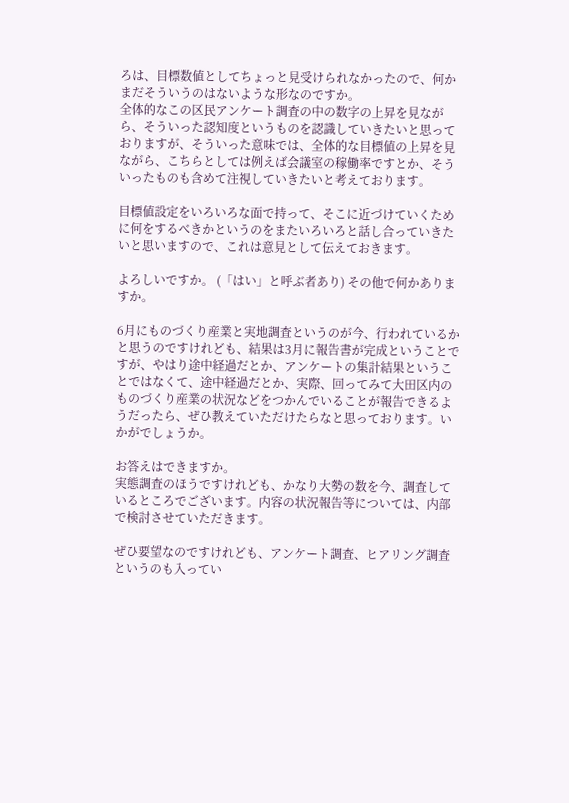ろは、目標数値としてちょっと見受けられなかったので、何かまだそういうのはないような形なのですか。
全体的なこの区民アンケート調査の中の数字の上昇を見ながら、そういった認知度というものを認識していきたいと思っておりますが、そういった意味では、全体的な目標値の上昇を見ながら、こちらとしては例えば会議室の稼働率ですとか、そういったものも含めて注視していきたいと考えております。

目標値設定をいろいろな面で持って、そこに近づけていくために何をするべきかというのをまたいろいろと話し合っていきたいと思いますので、これは意見として伝えておきます。

よろしいですか。 (「はい」と呼ぶ者あり) その他で何かありますか。

6月にものづくり産業と実地調査というのが今、行われているかと思うのですけれども、結果は3月に報告書が完成ということですが、やはり途中経過だとか、アンケートの集計結果ということではなくて、途中経過だとか、実際、回ってみて大田区内のものづくり産業の状況などをつかんでいることが報告できるようだったら、ぜひ教えていただけたらなと思っております。いかがでしょうか。

お答えはできますか。
実態調査のほうですけれども、かなり大勢の数を今、調査しているところでございます。内容の状況報告等については、内部で検討させていただきます。

ぜひ要望なのですけれども、アンケート調査、ヒアリング調査というのも入ってい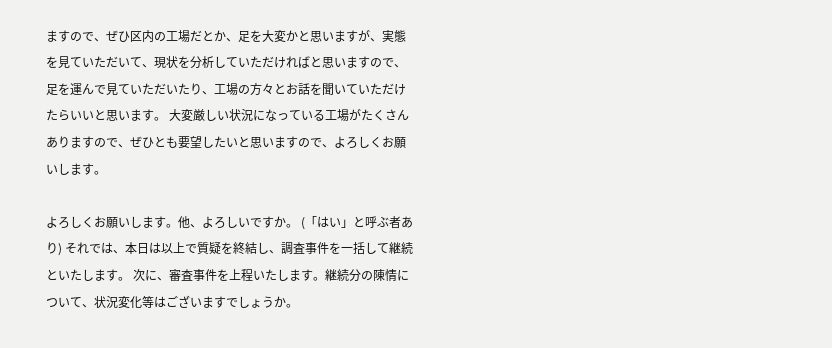ますので、ぜひ区内の工場だとか、足を大変かと思いますが、実態を見ていただいて、現状を分析していただければと思いますので、足を運んで見ていただいたり、工場の方々とお話を聞いていただけたらいいと思います。 大変厳しい状況になっている工場がたくさんありますので、ぜひとも要望したいと思いますので、よろしくお願いします。

よろしくお願いします。他、よろしいですか。 (「はい」と呼ぶ者あり) それでは、本日は以上で質疑を終結し、調査事件を一括して継続といたします。 次に、審査事件を上程いたします。継続分の陳情について、状況変化等はございますでしょうか。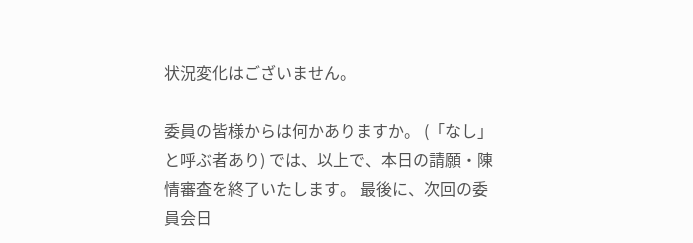状況変化はございません。

委員の皆様からは何かありますか。 (「なし」と呼ぶ者あり) では、以上で、本日の請願・陳情審査を終了いたします。 最後に、次回の委員会日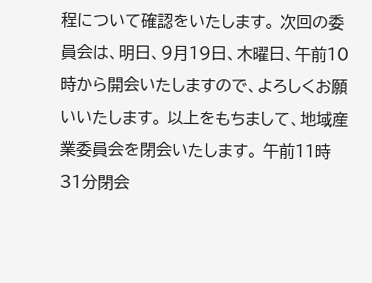程について確認をいたします。 次回の委員会は、明日、9月19日、木曜日、午前10時から開会いたしますので、よろしくお願いいたします。 以上をもちまして、地域産業委員会を閉会いたします。 午前11時31分閉会